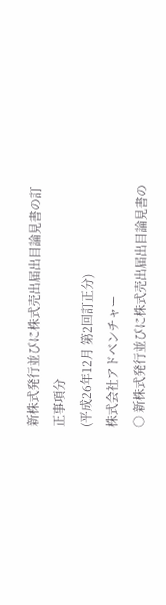新株式発行並びに株式売出届出目論見書の訂正事項分
(平成26年12月 第2回訂正分)
株式会社アドベンチャー
○ 新株式発行並びに株式売出届出目論見書の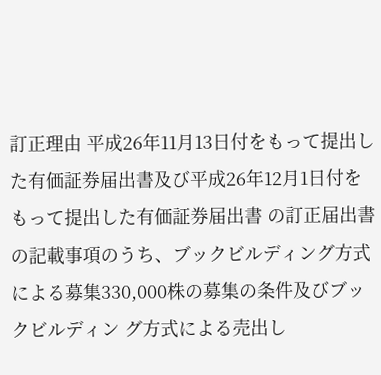訂正理由 平成26年11月13日付をもって提出した有価証券届出書及び平成26年12月1日付をもって提出した有価証券届出書 の訂正届出書の記載事項のうち、ブックビルディング方式による募集330,000株の募集の条件及びブックビルディン グ方式による売出し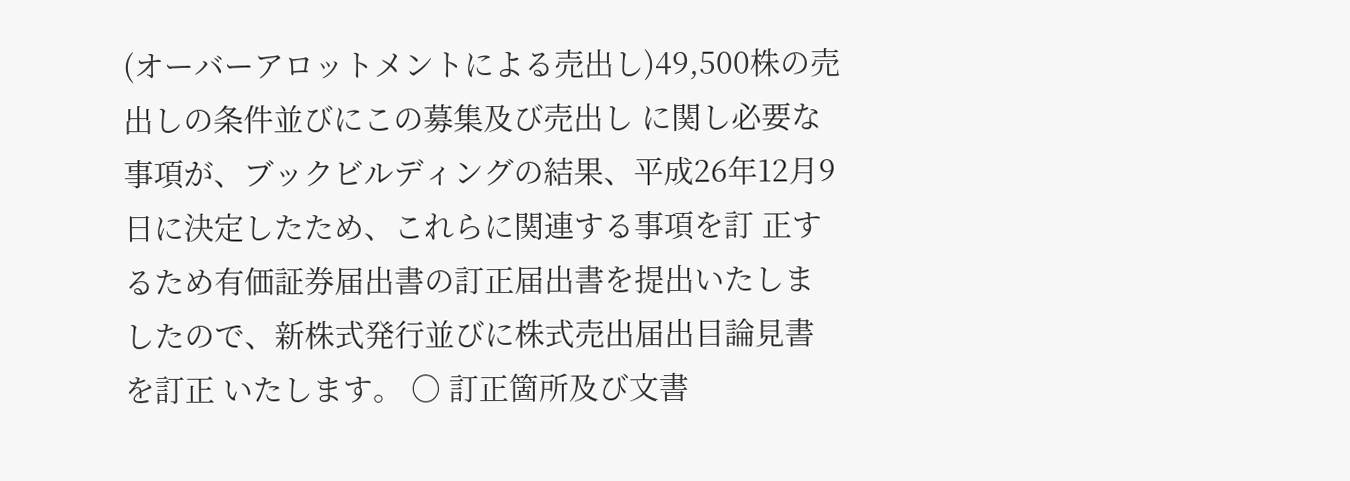(オーバーアロットメントによる売出し)49,500株の売出しの条件並びにこの募集及び売出し に関し必要な事項が、ブックビルディングの結果、平成26年12月9日に決定したため、これらに関連する事項を訂 正するため有価証券届出書の訂正届出書を提出いたしましたので、新株式発行並びに株式売出届出目論見書を訂正 いたします。 ○ 訂正箇所及び文書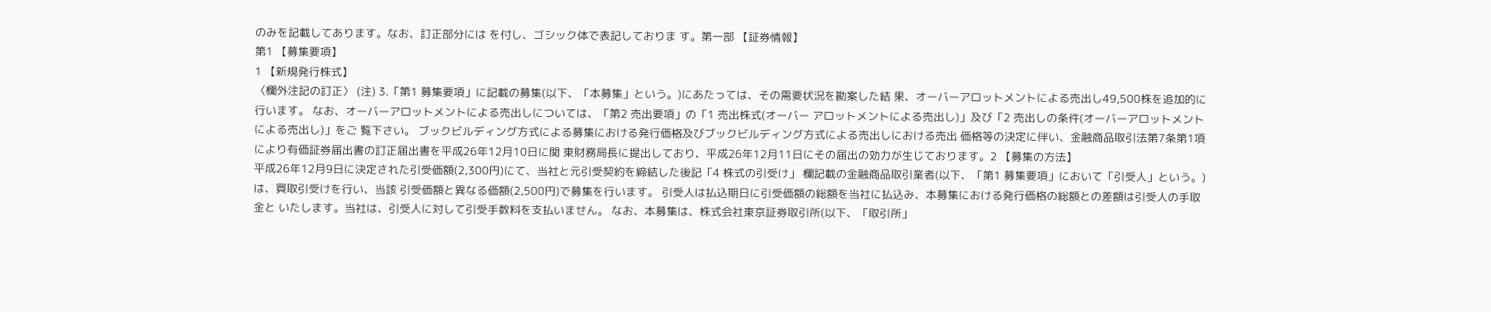のみを記載してあります。なお、訂正部分には を付し、ゴシック体で表記しておりま す。第一部 【証券情報】
第1 【募集要項】
1 【新規発行株式】
〈欄外注記の訂正〉 (注) 3.「第1 募集要項」に記載の募集(以下、「本募集」という。)にあたっては、その需要状況を勘案した結 果、オーバーアロットメントによる売出し49,500株を追加的に行います。 なお、オーバーアロットメントによる売出しについては、「第2 売出要項」の「1 売出株式(オーバー アロットメントによる売出し)」及び「2 売出しの条件(オーバーアロットメントによる売出し)」をご 覧下さい。 ブックビルディング方式による募集における発行価格及びブックビルディング方式による売出しにおける売出 価格等の決定に伴い、金融商品取引法第7条第1項により有価証券届出書の訂正届出書を平成26年12月10日に関 東財務局長に提出しており、平成26年12月11日にその届出の効力が生じております。2 【募集の方法】
平成26年12月9日に決定された引受価額(2,300円)にて、当社と元引受契約を締結した後記「4 株式の引受け」 欄記載の金融商品取引業者(以下、「第1 募集要項」において「引受人」という。)は、買取引受けを行い、当該 引受価額と異なる価額(2,500円)で募集を行います。 引受人は払込期日に引受価額の総額を当社に払込み、本募集における発行価格の総額との差額は引受人の手取金と いたします。当社は、引受人に対して引受手数料を支払いません。 なお、本募集は、株式会社東京証券取引所(以下、「取引所」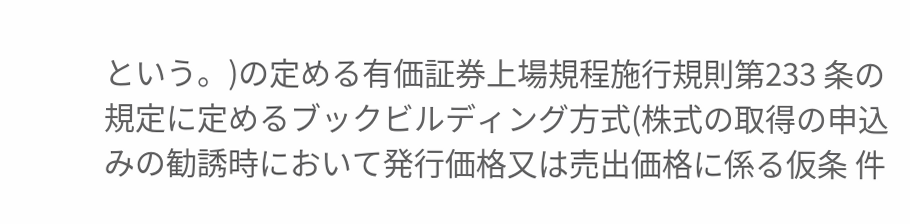という。)の定める有価証券上場規程施行規則第233 条の規定に定めるブックビルディング方式(株式の取得の申込みの勧誘時において発行価格又は売出価格に係る仮条 件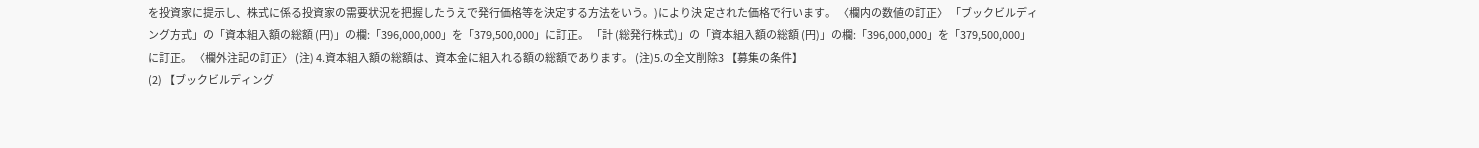を投資家に提示し、株式に係る投資家の需要状況を把握したうえで発行価格等を決定する方法をいう。)により決 定された価格で行います。 〈欄内の数値の訂正〉 「ブックビルディング方式」の「資本組入額の総額 (円)」の欄:「396,000,000」を「379,500,000」に訂正。 「計 (総発行株式)」の「資本組入額の総額 (円)」の欄:「396,000,000」を「379,500,000」に訂正。 〈欄外注記の訂正〉 (注) 4.資本組入額の総額は、資本金に組入れる額の総額であります。 (注)5.の全文削除3 【募集の条件】
(2) 【ブックビルディング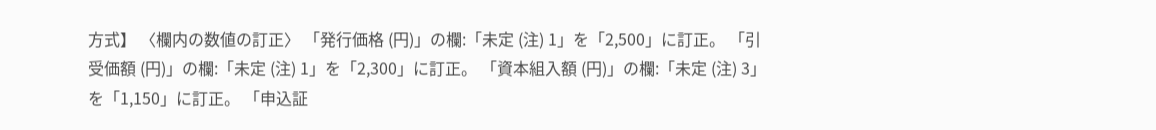方式】 〈欄内の数値の訂正〉 「発行価格 (円)」の欄:「未定 (注) 1」を「2,500」に訂正。 「引受価額 (円)」の欄:「未定 (注) 1」を「2,300」に訂正。 「資本組入額 (円)」の欄:「未定 (注) 3」を「1,150」に訂正。 「申込証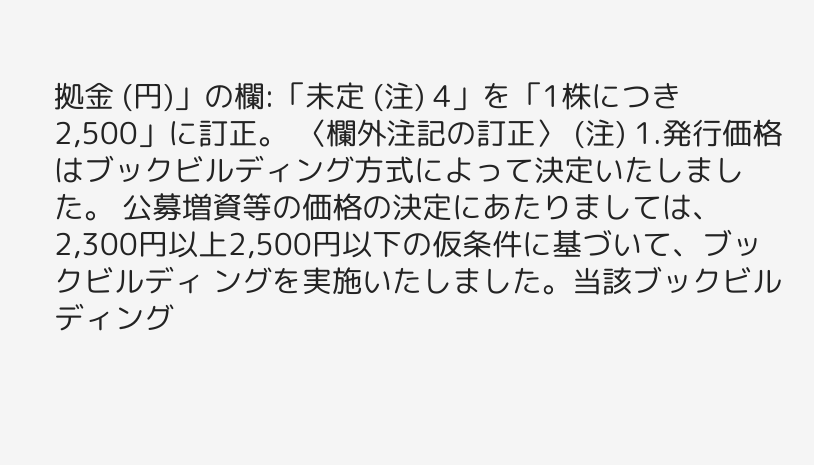拠金 (円)」の欄:「未定 (注) 4」を「1株につき2,500」に訂正。 〈欄外注記の訂正〉 (注) 1.発行価格はブックビルディング方式によって決定いたしました。 公募増資等の価格の決定にあたりましては、2,300円以上2,500円以下の仮条件に基づいて、ブックビルディ ングを実施いたしました。当該ブックビルディング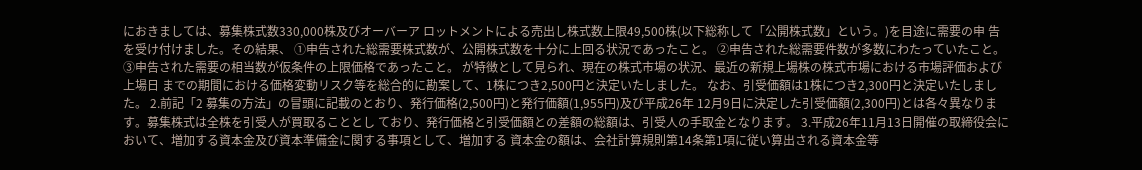におきましては、募集株式数330,000株及びオーバーア ロットメントによる売出し株式数上限49,500株(以下総称して「公開株式数」という。)を目途に需要の申 告を受け付けました。その結果、 ①申告された総需要株式数が、公開株式数を十分に上回る状況であったこと。 ②申告された総需要件数が多数にわたっていたこと。 ③申告された需要の相当数が仮条件の上限価格であったこと。 が特徴として見られ、現在の株式市場の状況、最近の新規上場株の株式市場における市場評価および上場日 までの期間における価格変動リスク等を総合的に勘案して、1株につき2,500円と決定いたしました。 なお、引受価額は1株につき2,300円と決定いたしました。 2.前記「2 募集の方法」の冒頭に記載のとおり、発行価格(2,500円)と発行価額(1,955円)及び平成26年 12月9日に決定した引受価額(2,300円)とは各々異なります。募集株式は全株を引受人が買取ることとし ており、発行価格と引受価額との差額の総額は、引受人の手取金となります。 3.平成26年11月13日開催の取締役会において、増加する資本金及び資本準備金に関する事項として、増加する 資本金の額は、会社計算規則第14条第1項に従い算出される資本金等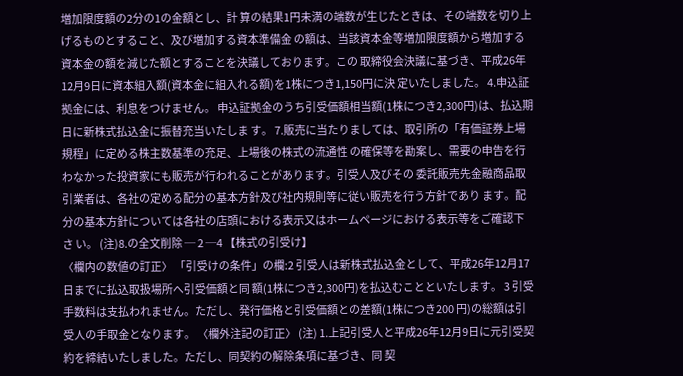増加限度額の2分の1の金額とし、計 算の結果1円未満の端数が生じたときは、その端数を切り上げるものとすること、及び増加する資本準備金 の額は、当該資本金等増加限度額から増加する資本金の額を減じた額とすることを決議しております。この 取締役会決議に基づき、平成26年12月9日に資本組入額(資本金に組入れる額)を1株につき1,150円に決 定いたしました。 4.申込証拠金には、利息をつけません。 申込証拠金のうち引受価額相当額(1株につき2,300円)は、払込期日に新株式払込金に振替充当いたしま す。 7.販売に当たりましては、取引所の「有価証券上場規程」に定める株主数基準の充足、上場後の株式の流通性 の確保等を勘案し、需要の申告を行わなかった投資家にも販売が行われることがあります。引受人及びその 委託販売先金融商品取引業者は、各社の定める配分の基本方針及び社内規則等に従い販売を行う方針であり ます。配分の基本方針については各社の店頭における表示又はホームページにおける表示等をご確認下さ い。 (注)8.の全文削除 ─ 2 ─4 【株式の引受け】
〈欄内の数値の訂正〉 「引受けの条件」の欄:2 引受人は新株式払込金として、平成26年12月17日までに払込取扱場所へ引受価額と同 額(1株につき2,300円)を払込むことといたします。 3 引受手数料は支払われません。ただし、発行価格と引受価額との差額(1株につき200 円)の総額は引受人の手取金となります。 〈欄外注記の訂正〉 (注) 1.上記引受人と平成26年12月9日に元引受契約を締結いたしました。ただし、同契約の解除条項に基づき、同 契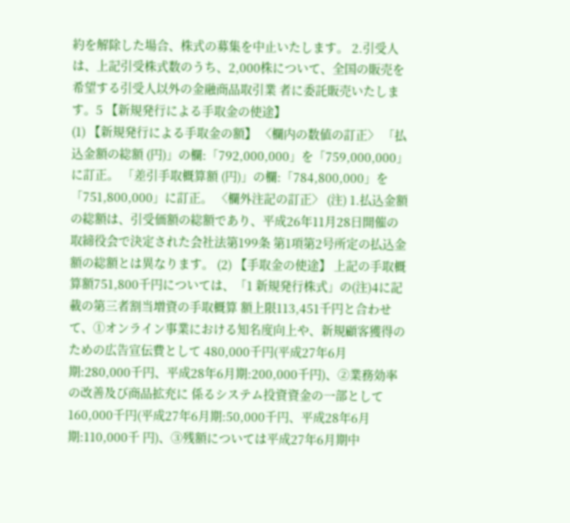約を解除した場合、株式の募集を中止いたします。 2.引受人は、上記引受株式数のうち、2,000株について、全国の販売を希望する引受人以外の金融商品取引業 者に委託販売いたします。5 【新規発行による手取金の使途】
(1) 【新規発行による手取金の額】 〈欄内の数値の訂正〉 「払込金額の総額 (円)」の欄:「792,000,000」を「759,000,000」に訂正。 「差引手取概算額 (円)」の欄:「784,800,000」を「751,800,000」に訂正。 〈欄外注記の訂正〉 (注) 1.払込金額の総額は、引受価額の総額であり、平成26年11月28日開催の取締役会で決定された会社法第199条 第1項第2号所定の払込金額の総額とは異なります。 (2) 【手取金の使途】 上記の手取概算額751,800千円については、「1 新規発行株式」の(注)4に記載の第三者割当増資の手取概算 額上限113,451千円と合わせて、①オンライン事業における知名度向上や、新規顧客獲得のための広告宣伝費として 480,000千円(平成27年6月期:280,000千円、平成28年6月期:200,000千円)、②業務効率の改善及び商品拡充に 係るシステム投資資金の一部として160,000千円(平成27年6月期:50,000千円、平成28年6月期:110,000千 円)、③残額については平成27年6月期中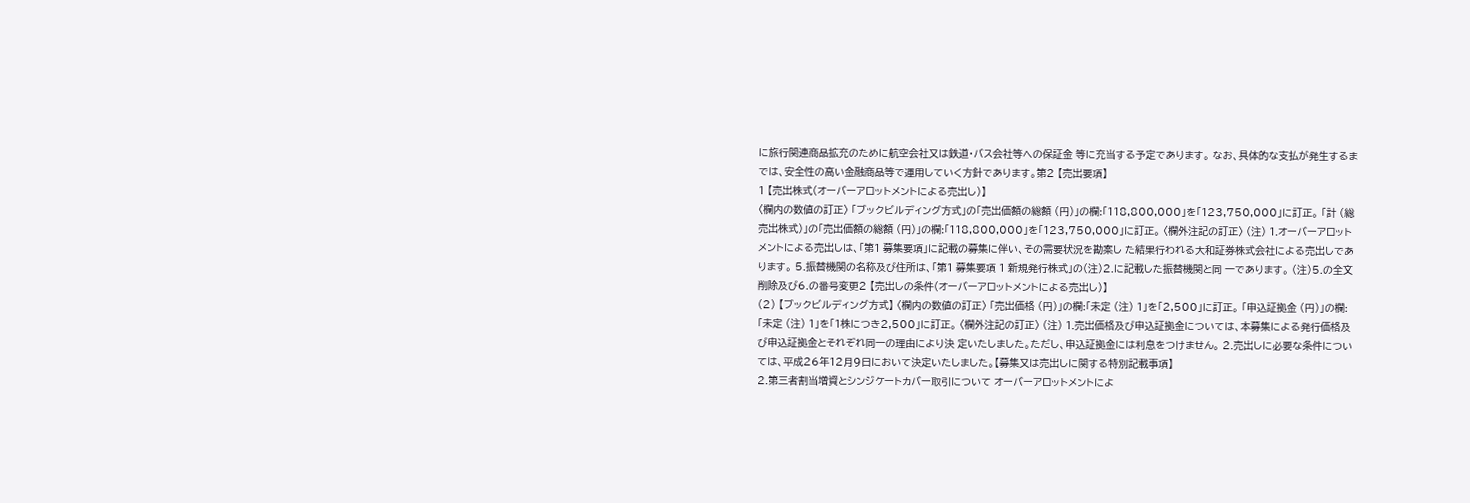に旅行関連商品拡充のために航空会社又は鉄道・バス会社等への保証金 等に充当する予定であります。 なお、具体的な支払が発生するまでは、安全性の高い金融商品等で運用していく方針であります。第2 【売出要項】
1 【売出株式(オーバーアロットメントによる売出し)】
〈欄内の数値の訂正〉 「ブックビルディング方式」の「売出価額の総額 (円)」の欄:「118,800,000」を「123,750,000」に訂正。 「計 (総売出株式)」の「売出価額の総額 (円)」の欄:「118,800,000」を「123,750,000」に訂正。 〈欄外注記の訂正〉 (注) 1.オーバーアロットメントによる売出しは、「第1 募集要項」に記載の募集に伴い、その需要状況を勘案し た結果行われる大和証券株式会社による売出しであります。 5.振替機関の名称及び住所は、「第1 募集要項 1 新規発行株式」の(注)2.に記載した振替機関と同 一であります。 (注)5.の全文削除及び6.の番号変更2 【売出しの条件(オーバーアロットメントによる売出し)】
(2) 【ブックビルディング方式】 〈欄内の数値の訂正〉 「売出価格 (円)」の欄:「未定 (注) 1」を「2,500」に訂正。 「申込証拠金 (円)」の欄:「未定 (注) 1」を「1株につき2,500」に訂正。 〈欄外注記の訂正〉 (注) 1.売出価格及び申込証拠金については、本募集による発行価格及び申込証拠金とそれぞれ同一の理由により決 定いたしました。ただし、申込証拠金には利息をつけません。 2.売出しに必要な条件については、平成26年12月9日において決定いたしました。【募集又は売出しに関する特別記載事項】
2.第三者割当増資とシンジケートカバー取引について オーバーアロットメントによ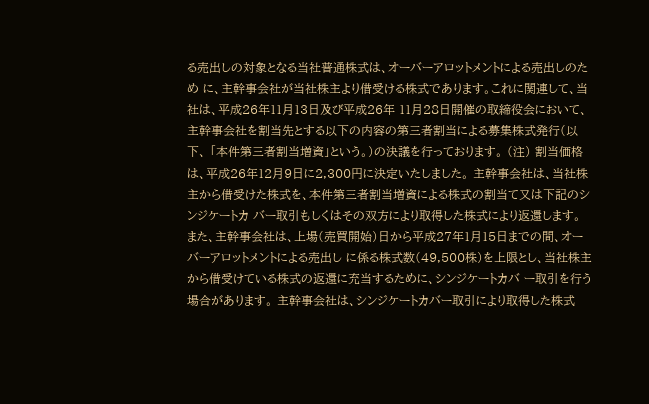る売出しの対象となる当社普通株式は、オーバーアロットメントによる売出しのため に、主幹事会社が当社株主より借受ける株式であります。これに関連して、当社は、平成26年11月13日及び平成26年 11月28日開催の取締役会において、主幹事会社を割当先とする以下の内容の第三者割当による募集株式発行(以下、 「本件第三者割当増資」という。)の決議を行っております。 (注) 割当価格は、平成26年12月9日に2,300円に決定いたしました。 主幹事会社は、当社株主から借受けた株式を、本件第三者割当増資による株式の割当て又は下記のシンジケートカ バー取引もしくはその双方により取得した株式により返還します。 また、主幹事会社は、上場(売買開始)日から平成27年1月15日までの間、オーバーアロットメントによる売出し に係る株式数(49,500株)を上限とし、当社株主から借受けている株式の返還に充当するために、シンジケートカバ ー取引を行う場合があります。 主幹事会社は、シンジケートカバー取引により取得した株式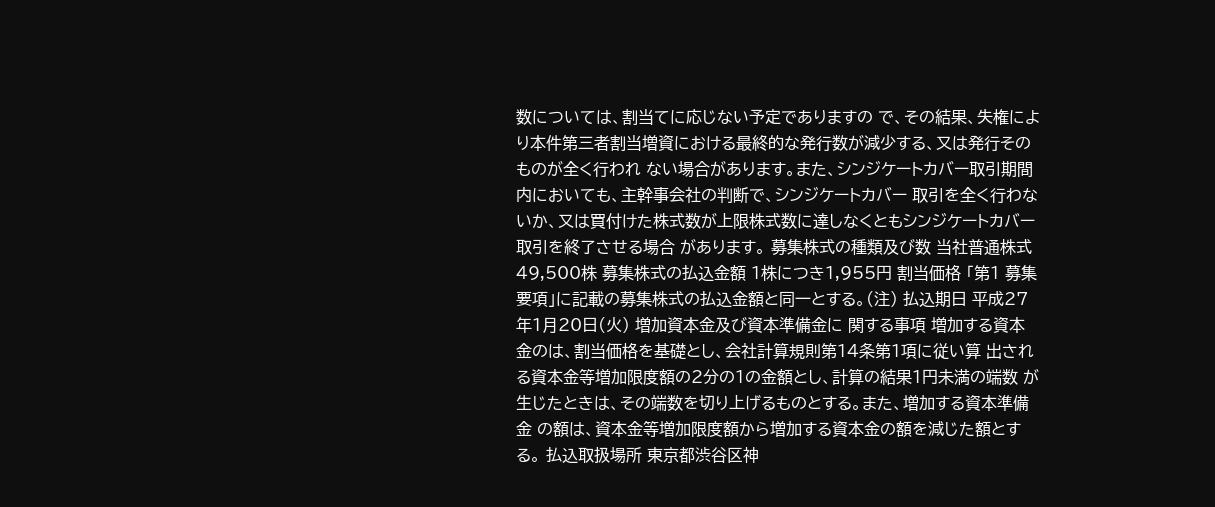数については、割当てに応じない予定でありますの で、その結果、失権により本件第三者割当増資における最終的な発行数が減少する、又は発行そのものが全く行われ ない場合があります。また、シンジケートカバー取引期間内においても、主幹事会社の判断で、シンジケートカバー 取引を全く行わないか、又は買付けた株式数が上限株式数に達しなくともシンジケートカバー取引を終了させる場合 があります。 募集株式の種類及び数 当社普通株式 49,500株 募集株式の払込金額 1株につき1,955円 割当価格 「第1 募集要項」に記載の募集株式の払込金額と同一とする。(注) 払込期日 平成27年1月20日(火) 増加資本金及び資本準備金に 関する事項 増加する資本金のは、割当価格を基礎とし、会社計算規則第14条第1項に従い算 出される資本金等増加限度額の2分の1の金額とし、計算の結果1円未満の端数 が生じたときは、その端数を切り上げるものとする。また、増加する資本準備金 の額は、資本金等増加限度額から増加する資本金の額を減じた額とする。 払込取扱場所 東京都渋谷区神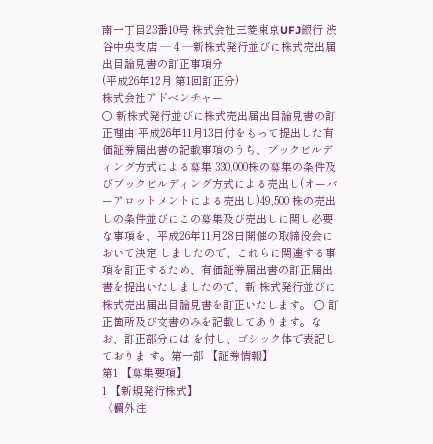南一丁目23番10号 株式会社三菱東京UFJ銀行 渋谷中央支店 ─ 4 ─新株式発行並びに株式売出届出目論見書の訂正事項分
(平成26年12月 第1回訂正分)
株式会社アドベンチャー
○ 新株式発行並びに株式売出届出目論見書の訂正理由 平成26年11月13日付をもって提出した有価証券届出書の記載事項のうち、ブックビルディング方式による募集 330,000株の募集の条件及びブックビルディング方式による売出し(オーバーアロットメントによる売出し)49,500 株の売出しの条件並びにこの募集及び売出しに関し必要な事項を、平成26年11月28日開催の取締役会において決定 しましたので、これらに関連する事項を訂正するため、有価証券届出書の訂正届出書を提出いたしましたので、新 株式発行並びに株式売出届出目論見書を訂正いたします。 ○ 訂正箇所及び文書のみを記載してあります。なお、訂正部分には を付し、ゴシック体で表記しておりま す。第一部 【証券情報】
第1 【募集要項】
1 【新規発行株式】
〈欄外注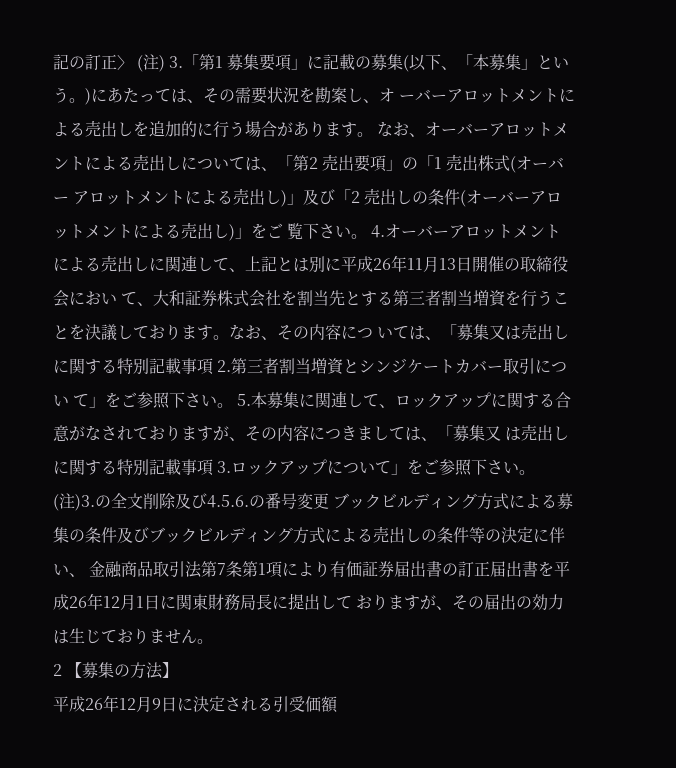記の訂正〉 (注) 3.「第1 募集要項」に記載の募集(以下、「本募集」という。)にあたっては、その需要状況を勘案し、オ ーバーアロットメントによる売出しを追加的に行う場合があります。 なお、オーバーアロットメントによる売出しについては、「第2 売出要項」の「1 売出株式(オーバー アロットメントによる売出し)」及び「2 売出しの条件(オーバーアロットメントによる売出し)」をご 覧下さい。 4.オーバーアロットメントによる売出しに関連して、上記とは別に平成26年11月13日開催の取締役会におい て、大和証券株式会社を割当先とする第三者割当増資を行うことを決議しております。なお、その内容につ いては、「募集又は売出しに関する特別記載事項 2.第三者割当増資とシンジケートカバー取引につい て」をご参照下さい。 5.本募集に関連して、ロックアップに関する合意がなされておりますが、その内容につきましては、「募集又 は売出しに関する特別記載事項 3.ロックアップについて」をご参照下さい。(注)3.の全文削除及び4.5.6.の番号変更 ブックビルディング方式による募集の条件及びブックビルディング方式による売出しの条件等の決定に伴い、 金融商品取引法第7条第1項により有価証券届出書の訂正届出書を平成26年12月1日に関東財務局長に提出して おりますが、その届出の効力は生じておりません。
2 【募集の方法】
平成26年12月9日に決定される引受価額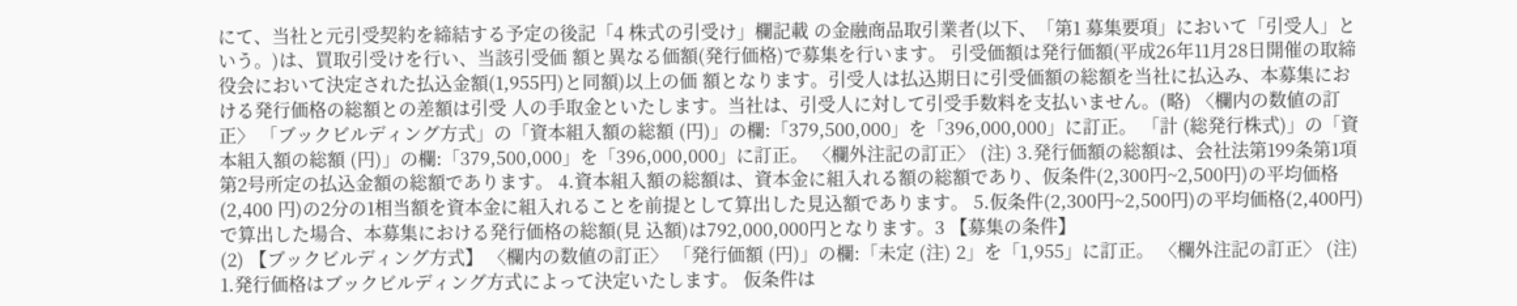にて、当社と元引受契約を締結する予定の後記「4 株式の引受け」欄記載 の金融商品取引業者(以下、「第1 募集要項」において「引受人」という。)は、買取引受けを行い、当該引受価 額と異なる価額(発行価格)で募集を行います。 引受価額は発行価額(平成26年11月28日開催の取締役会において決定された払込金額(1,955円)と同額)以上の価 額となります。引受人は払込期日に引受価額の総額を当社に払込み、本募集における発行価格の総額との差額は引受 人の手取金といたします。当社は、引受人に対して引受手数料を支払いません。(略) 〈欄内の数値の訂正〉 「ブックビルディング方式」の「資本組入額の総額 (円)」の欄:「379,500,000」を「396,000,000」に訂正。 「計 (総発行株式)」の「資本組入額の総額 (円)」の欄:「379,500,000」を「396,000,000」に訂正。 〈欄外注記の訂正〉 (注) 3.発行価額の総額は、会社法第199条第1項第2号所定の払込金額の総額であります。 4.資本組入額の総額は、資本金に組入れる額の総額であり、仮条件(2,300円~2,500円)の平均価格(2,400 円)の2分の1相当額を資本金に組入れることを前提として算出した見込額であります。 5.仮条件(2,300円~2,500円)の平均価格(2,400円)で算出した場合、本募集における発行価格の総額(見 込額)は792,000,000円となります。3 【募集の条件】
(2) 【ブックビルディング方式】 〈欄内の数値の訂正〉 「発行価額 (円)」の欄:「未定 (注) 2」を「1,955」に訂正。 〈欄外注記の訂正〉 (注) 1.発行価格はブックビルディング方式によって決定いたします。 仮条件は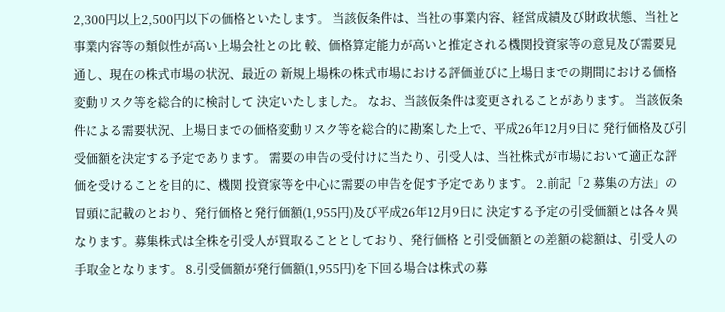2,300円以上2,500円以下の価格といたします。 当該仮条件は、当社の事業内容、経営成績及び財政状態、当社と事業内容等の類似性が高い上場会社との比 較、価格算定能力が高いと推定される機関投資家等の意見及び需要見通し、現在の株式市場の状況、最近の 新規上場株の株式市場における評価並びに上場日までの期間における価格変動リスク等を総合的に検討して 決定いたしました。 なお、当該仮条件は変更されることがあります。 当該仮条件による需要状況、上場日までの価格変動リスク等を総合的に勘案した上で、平成26年12月9日に 発行価格及び引受価額を決定する予定であります。 需要の申告の受付けに当たり、引受人は、当社株式が市場において適正な評価を受けることを目的に、機関 投資家等を中心に需要の申告を促す予定であります。 2.前記「2 募集の方法」の冒頭に記載のとおり、発行価格と発行価額(1,955円)及び平成26年12月9日に 決定する予定の引受価額とは各々異なります。募集株式は全株を引受人が買取ることとしており、発行価格 と引受価額との差額の総額は、引受人の手取金となります。 8.引受価額が発行価額(1,955円)を下回る場合は株式の募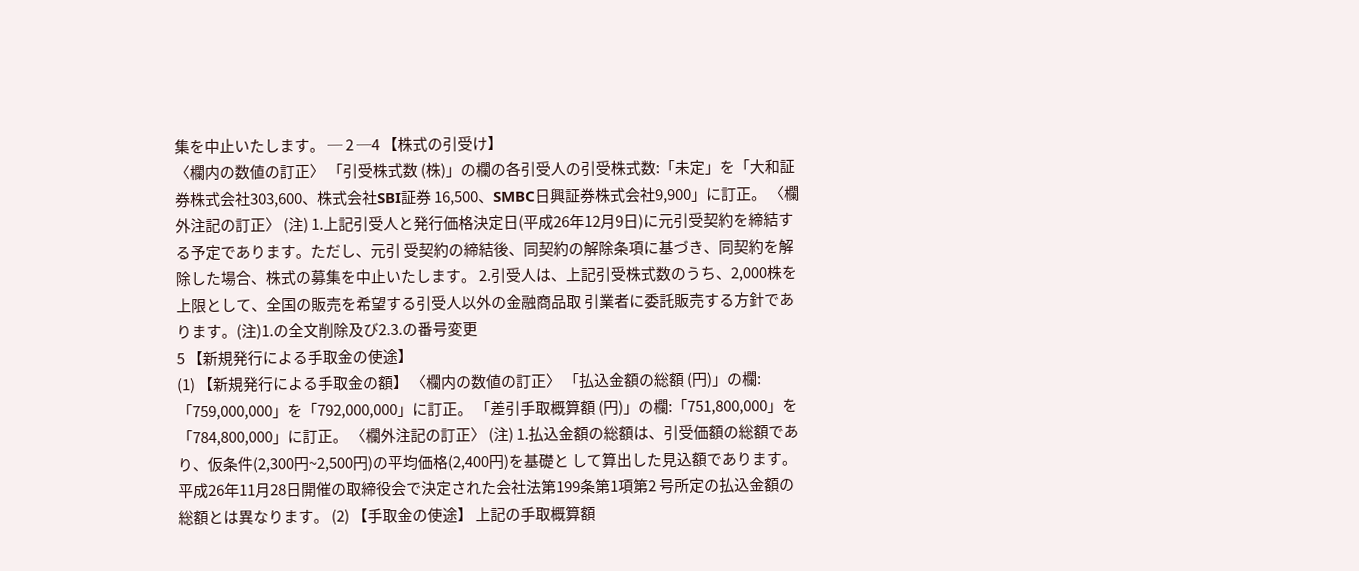集を中止いたします。 ─ 2 ─4 【株式の引受け】
〈欄内の数値の訂正〉 「引受株式数 (株)」の欄の各引受人の引受株式数:「未定」を「大和証券株式会社303,600、株式会社SBI証券 16,500、SMBC日興証券株式会社9,900」に訂正。 〈欄外注記の訂正〉 (注) 1.上記引受人と発行価格決定日(平成26年12月9日)に元引受契約を締結する予定であります。ただし、元引 受契約の締結後、同契約の解除条項に基づき、同契約を解除した場合、株式の募集を中止いたします。 2.引受人は、上記引受株式数のうち、2,000株を上限として、全国の販売を希望する引受人以外の金融商品取 引業者に委託販売する方針であります。(注)1.の全文削除及び2.3.の番号変更
5 【新規発行による手取金の使途】
(1) 【新規発行による手取金の額】 〈欄内の数値の訂正〉 「払込金額の総額 (円)」の欄:「759,000,000」を「792,000,000」に訂正。 「差引手取概算額 (円)」の欄:「751,800,000」を「784,800,000」に訂正。 〈欄外注記の訂正〉 (注) 1.払込金額の総額は、引受価額の総額であり、仮条件(2,300円~2,500円)の平均価格(2,400円)を基礎と して算出した見込額であります。平成26年11月28日開催の取締役会で決定された会社法第199条第1項第2 号所定の払込金額の総額とは異なります。 (2) 【手取金の使途】 上記の手取概算額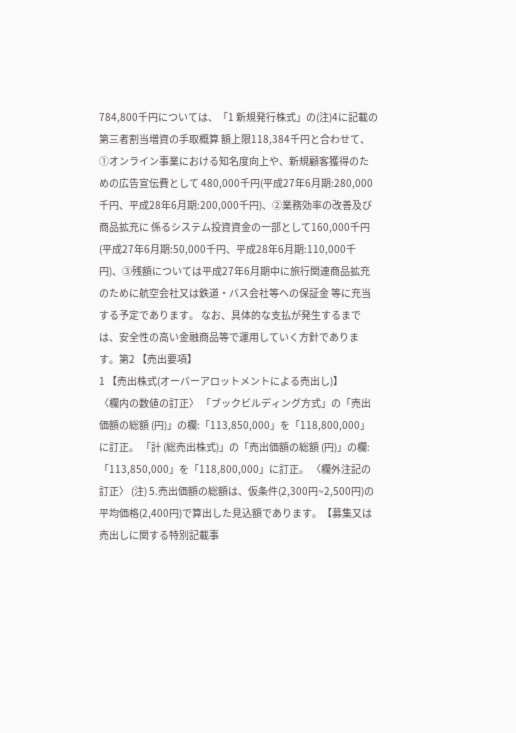784,800千円については、「1 新規発行株式」の(注)4に記載の第三者割当増資の手取概算 額上限118,384千円と合わせて、①オンライン事業における知名度向上や、新規顧客獲得のための広告宣伝費として 480,000千円(平成27年6月期:280,000千円、平成28年6月期:200,000千円)、②業務効率の改善及び商品拡充に 係るシステム投資資金の一部として160,000千円(平成27年6月期:50,000千円、平成28年6月期:110,000千 円)、③残額については平成27年6月期中に旅行関連商品拡充のために航空会社又は鉄道・バス会社等への保証金 等に充当する予定であります。 なお、具体的な支払が発生するまでは、安全性の高い金融商品等で運用していく方針であります。第2 【売出要項】
1 【売出株式(オーバーアロットメントによる売出し)】
〈欄内の数値の訂正〉 「ブックビルディング方式」の「売出価額の総額 (円)」の欄:「113,850,000」を「118,800,000」に訂正。 「計 (総売出株式)」の「売出価額の総額 (円)」の欄:「113,850,000」を「118,800,000」に訂正。 〈欄外注記の訂正〉 (注) 5.売出価額の総額は、仮条件(2,300円~2,500円)の平均価格(2,400円)で算出した見込額であります。【募集又は売出しに関する特別記載事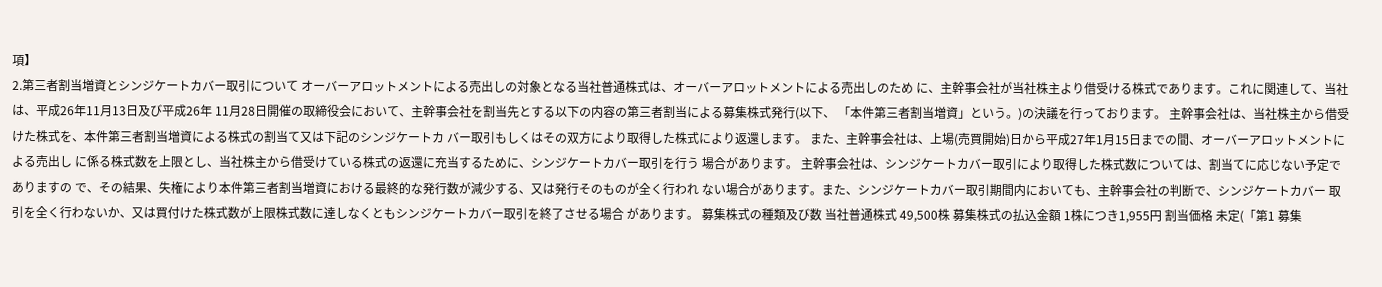項】
2.第三者割当増資とシンジケートカバー取引について オーバーアロットメントによる売出しの対象となる当社普通株式は、オーバーアロットメントによる売出しのため に、主幹事会社が当社株主より借受ける株式であります。これに関連して、当社は、平成26年11月13日及び平成26年 11月28日開催の取締役会において、主幹事会社を割当先とする以下の内容の第三者割当による募集株式発行(以下、 「本件第三者割当増資」という。)の決議を行っております。 主幹事会社は、当社株主から借受けた株式を、本件第三者割当増資による株式の割当て又は下記のシンジケートカ バー取引もしくはその双方により取得した株式により返還します。 また、主幹事会社は、上場(売買開始)日から平成27年1月15日までの間、オーバーアロットメントによる売出し に係る株式数を上限とし、当社株主から借受けている株式の返還に充当するために、シンジケートカバー取引を行う 場合があります。 主幹事会社は、シンジケートカバー取引により取得した株式数については、割当てに応じない予定でありますの で、その結果、失権により本件第三者割当増資における最終的な発行数が減少する、又は発行そのものが全く行われ ない場合があります。また、シンジケートカバー取引期間内においても、主幹事会社の判断で、シンジケートカバー 取引を全く行わないか、又は買付けた株式数が上限株式数に達しなくともシンジケートカバー取引を終了させる場合 があります。 募集株式の種類及び数 当社普通株式 49,500株 募集株式の払込金額 1株につき1,955円 割当価格 未定(「第1 募集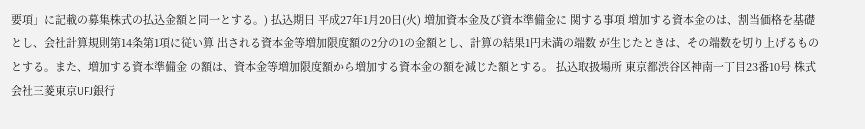要項」に記載の募集株式の払込金額と同一とする。) 払込期日 平成27年1月20日(火) 増加資本金及び資本準備金に 関する事項 増加する資本金のは、割当価格を基礎とし、会社計算規則第14条第1項に従い算 出される資本金等増加限度額の2分の1の金額とし、計算の結果1円未満の端数 が生じたときは、その端数を切り上げるものとする。また、増加する資本準備金 の額は、資本金等増加限度額から増加する資本金の額を減じた額とする。 払込取扱場所 東京都渋谷区神南一丁目23番10号 株式会社三菱東京UFJ銀行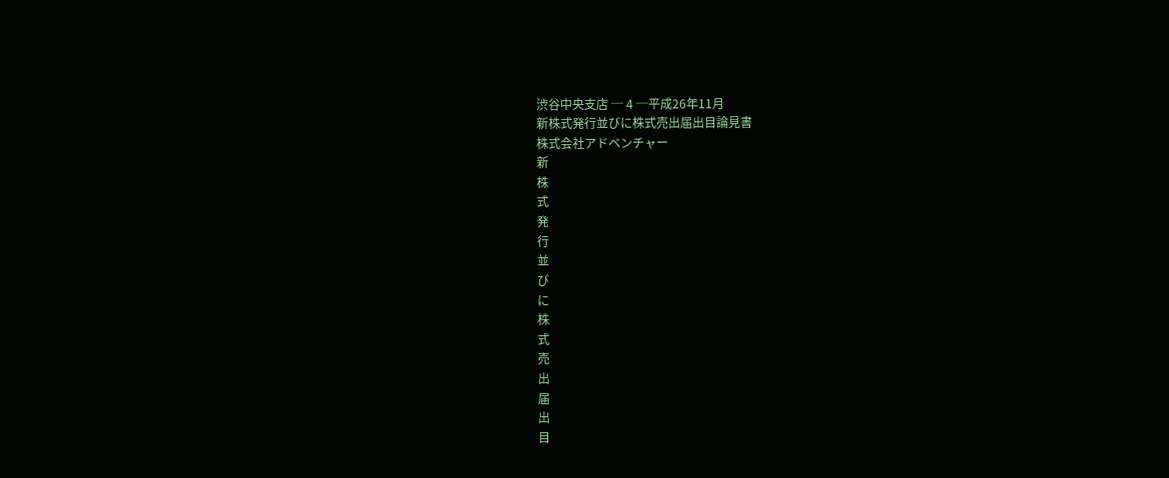渋谷中央支店 ─ 4 ─平成26年11月
新株式発行並びに株式売出届出目論見書
株式会社アドベンチャー
新
株
式
発
行
並
び
に
株
式
売
出
届
出
目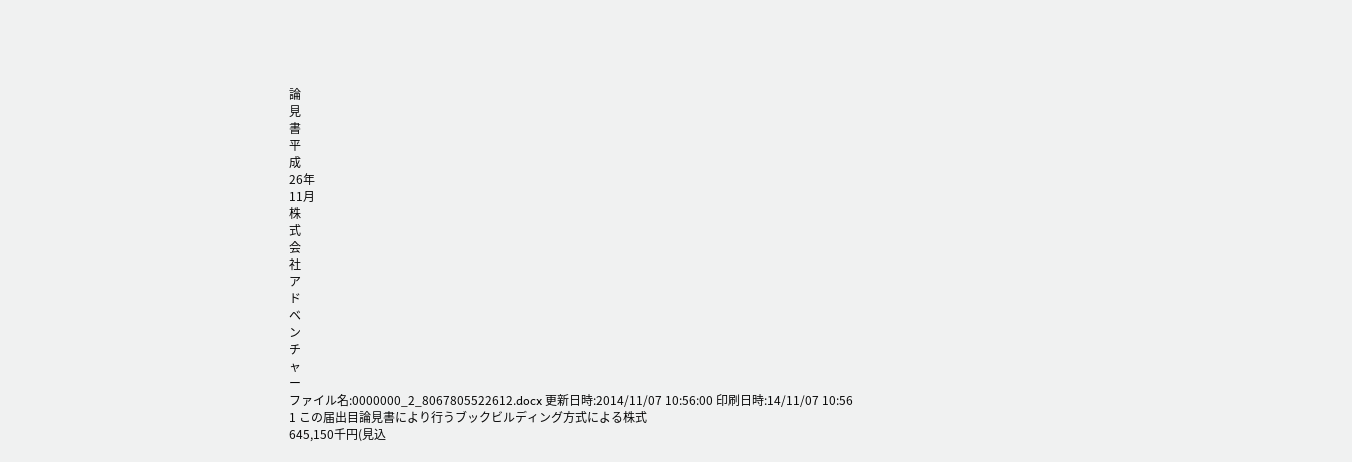論
見
書
平
成
26年
11月
株
式
会
社
ア
ド
ベ
ン
チ
ャ
ー
ファイル名:0000000_2_8067805522612.docx 更新日時:2014/11/07 10:56:00 印刷日時:14/11/07 10:56
1 この届出目論見書により行うブックビルディング方式による株式
645,150千円(見込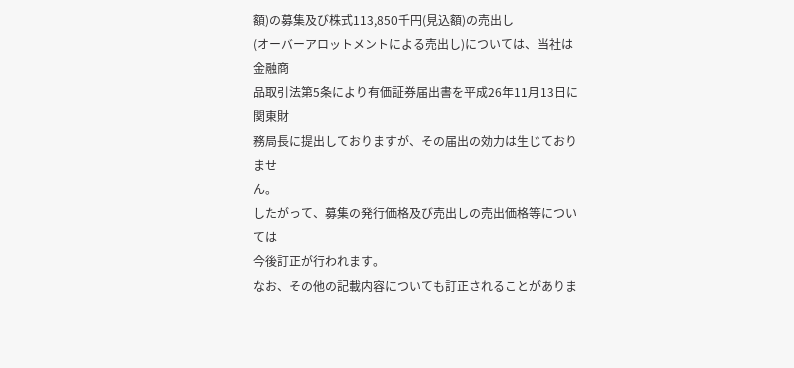額)の募集及び株式113,850千円(見込額)の売出し
(オーバーアロットメントによる売出し)については、当社は金融商
品取引法第5条により有価証券届出書を平成26年11月13日に関東財
務局長に提出しておりますが、その届出の効力は生じておりませ
ん。
したがって、募集の発行価格及び売出しの売出価格等については
今後訂正が行われます。
なお、その他の記載内容についても訂正されることがありま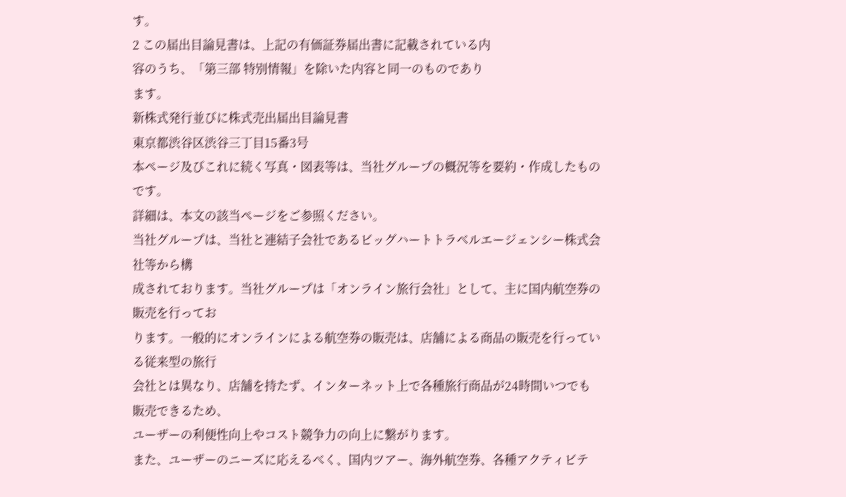す。
2 この届出目論見書は、上記の有価証券届出書に記載されている内
容のうち、「第三部 特別情報」を除いた内容と同一のものであり
ます。
新株式発行並びに株式売出届出目論見書
東京都渋谷区渋谷三丁目15番3号
本ページ及びこれに続く写真・図表等は、当社グループの概況等を要約・作成したものです。
詳細は、本文の該当ページをご参照ください。
当社グループは、当社と連結子会社であるビッグハートトラベルエージェンシー株式会社等から構
成されております。当社グループは「オンライン旅行会社」として、主に国内航空券の販売を行ってお
ります。一般的にオンラインによる航空券の販売は、店舗による商品の販売を行っている従来型の旅行
会社とは異なり、店舗を持たず、インターネット上で各種旅行商品が24時間いつでも販売できるため、
ユーザーの利便性向上やコスト競争力の向上に繋がります。
また、ユーザーのニーズに応えるべく、国内ツアー、海外航空券、各種アクティビテ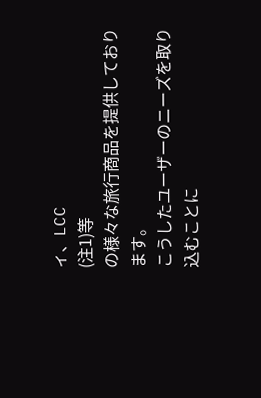ィ、LCC
(注1)等
の様々な旅行商品を提供しております。
こうしたユーザーのニーズを取り込むことに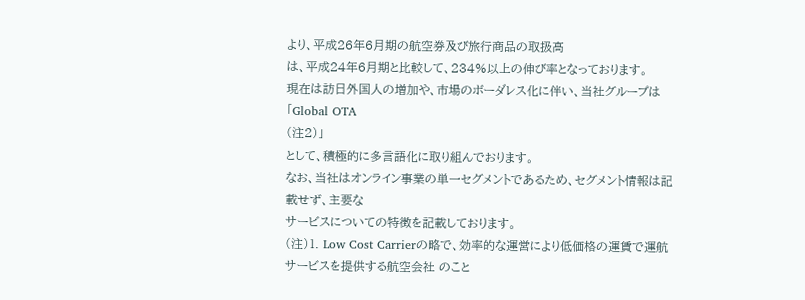より、平成26年6月期の航空券及び旅行商品の取扱高
は、平成24年6月期と比較して、234%以上の伸び率となっております。
現在は訪日外国人の増加や、市場のボーダレス化に伴い、当社グループは「Global OTA
(注2)」
として、積極的に多言語化に取り組んでおります。
なお、当社はオンライン事業の単一セグメントであるため、セグメント情報は記載せず、主要な
サービスについての特徴を記載しております。
(注)1. Low Cost Carrierの略で、効率的な運営により低価格の運賃で運航サービスを提供する航空会社 のこと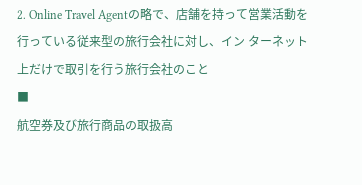2. Online Travel Agentの略で、店舗を持って営業活動を行っている従来型の旅行会社に対し、イン ターネット上だけで取引を行う旅行会社のこと
■
航空券及び旅行商品の取扱高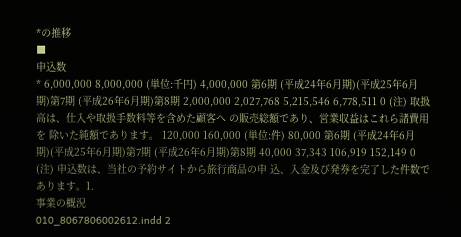*の推移
■
申込数
* 6,000,000 8,000,000 (単位:千円) 4,000,000 第6期 (平成24年6月期)(平成25年6月期)第7期 (平成26年6月期)第8期 2,000,000 2,027,768 5,215,546 6,778,511 0 (注) 取扱高は、仕入や取扱手数料等を含めた顧客へ の販売総額であり、営業収益はこれら諸費用を 除いた純額であります。 120,000 160,000 (単位:件) 80,000 第6期 (平成24年6月期)(平成25年6月期)第7期 (平成26年6月期)第8期 40,000 37,343 106,919 152,149 0 (注) 申込数は、当社の予約サイトから旅行商品の申 込、入金及び発券を完了した件数であります。1.
事業の概況
010_8067806002612.indd 2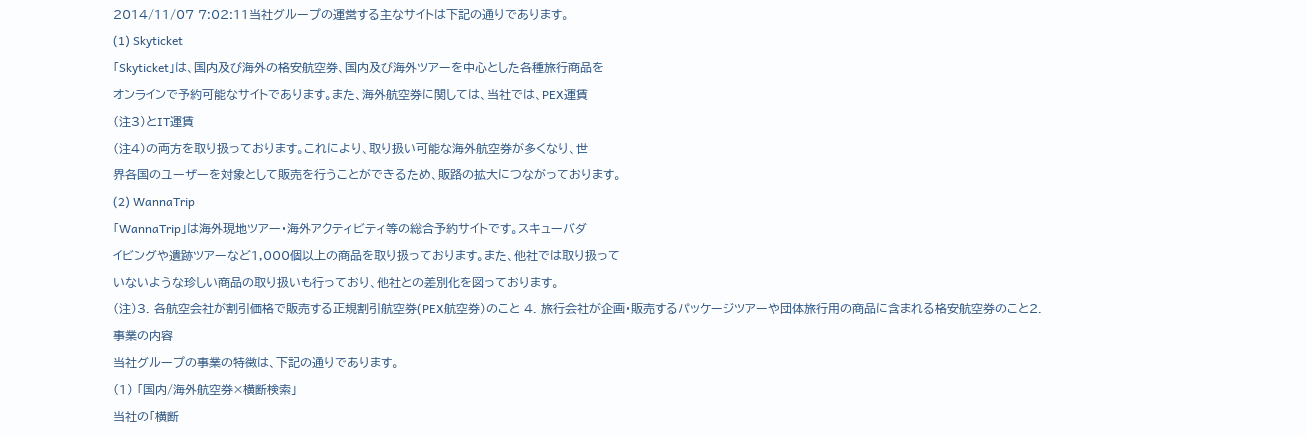2014/11/07 7:02:11当社グループの運営する主なサイトは下記の通りであります。
(1) Skyticket
「Skyticket」は、国内及び海外の格安航空券、国内及び海外ツアーを中心とした各種旅行商品を
オンラインで予約可能なサイトであります。また、海外航空券に関しては、当社では、PEX運賃
(注3)とIT運賃
(注4)の両方を取り扱っております。これにより、取り扱い可能な海外航空券が多くなり、世
界各国のユーザーを対象として販売を行うことができるため、販路の拡大につながっております。
(2) WannaTrip
「WannaTrip」は海外現地ツアー・海外アクティビティ等の総合予約サイトです。スキューバダ
イビングや遺跡ツアーなど1,000個以上の商品を取り扱っております。また、他社では取り扱って
いないような珍しい商品の取り扱いも行っており、他社との差別化を図っております。
(注)3. 各航空会社が割引価格で販売する正規割引航空券(PEX航空券)のこと 4. 旅行会社が企画・販売するパッケージツアーや団体旅行用の商品に含まれる格安航空券のこと2.
事業の内容
当社グループの事業の特徴は、下記の通りであります。
(1) 「国内/海外航空券×横断検索」
当社の「横断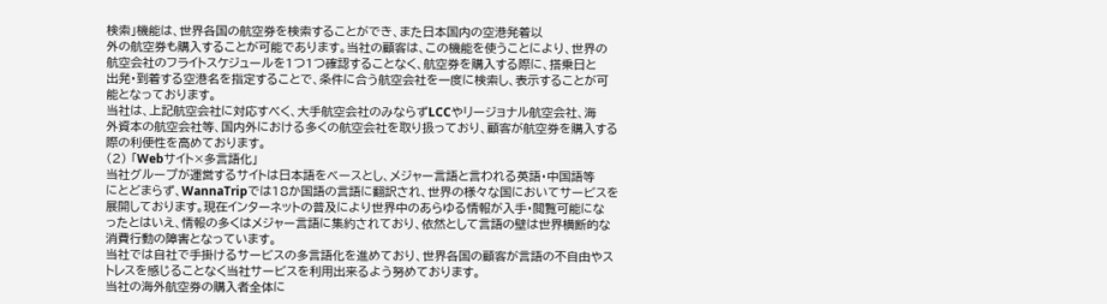検索」機能は、世界各国の航空券を検索することができ、また日本国内の空港発着以
外の航空券も購入することが可能であります。当社の顧客は、この機能を使うことにより、世界の
航空会社のフライトスケジュールを1つ1つ確認することなく、航空券を購入する際に、搭乗日と
出発・到着する空港名を指定することで、条件に合う航空会社を一度に検索し、表示することが可
能となっております。
当社は、上記航空会社に対応すべく、大手航空会社のみならずLCCやリージョナル航空会社、海
外資本の航空会社等、国内外における多くの航空会社を取り扱っており、顧客が航空券を購入する
際の利便性を高めております。
(2) 「Webサイト×多言語化」
当社グループが運営するサイトは日本語をベースとし、メジャー言語と言われる英語・中国語等
にとどまらず、WannaTripでは18か国語の言語に翻訳され、世界の様々な国においてサービスを
展開しております。現在インターネットの普及により世界中のあらゆる情報が入手・閲覧可能にな
ったとはいえ、情報の多くはメジャー言語に集約されており、依然として言語の壁は世界横断的な
消費行動の障害となっています。
当社では自社で手掛けるサービスの多言語化を進めており、世界各国の顧客が言語の不自由やス
トレスを感じることなく当社サービスを利用出来るよう努めております。
当社の海外航空券の購入者全体に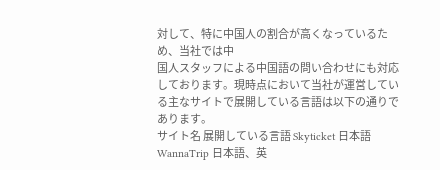対して、特に中国人の割合が高くなっているため、当社では中
国人スタッフによる中国語の問い合わせにも対応しております。現時点において当社が運営してい
る主なサイトで展開している言語は以下の通りであります。
サイト名 展開している言語 Skyticket 日本語 WannaTrip 日本語、英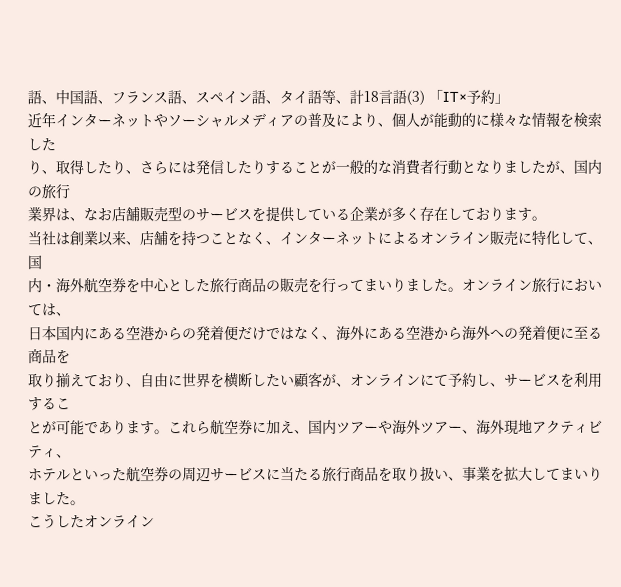語、中国語、フランス語、スペイン語、タイ語等、計18言語(3) 「IT×予約」
近年インターネットやソーシャルメディアの普及により、個人が能動的に様々な情報を検索した
り、取得したり、さらには発信したりすることが一般的な消費者行動となりましたが、国内の旅行
業界は、なお店舗販売型のサービスを提供している企業が多く存在しております。
当社は創業以来、店舗を持つことなく、インターネットによるオンライン販売に特化して、国
内・海外航空券を中心とした旅行商品の販売を行ってまいりました。オンライン旅行においては、
日本国内にある空港からの発着便だけではなく、海外にある空港から海外への発着便に至る商品を
取り揃えており、自由に世界を横断したい顧客が、オンラインにて予約し、サービスを利用するこ
とが可能であります。これら航空券に加え、国内ツアーや海外ツアー、海外現地アクティビティ、
ホテルといった航空券の周辺サービスに当たる旅行商品を取り扱い、事業を拡大してまいりました。
こうしたオンライン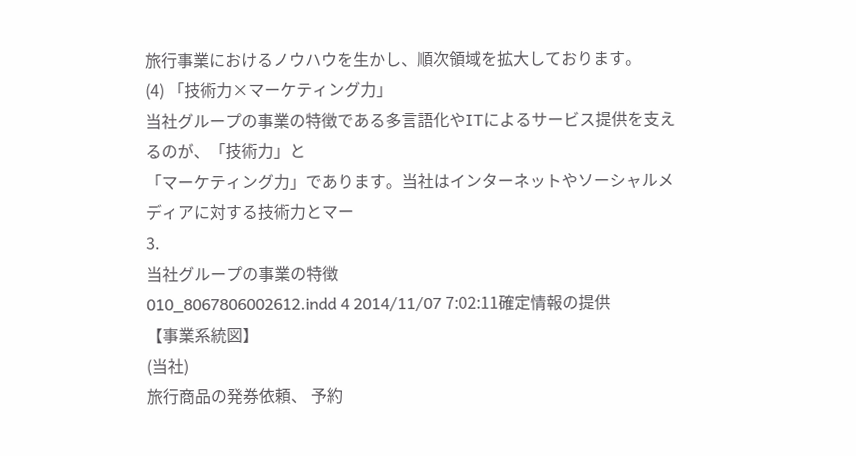旅行事業におけるノウハウを生かし、順次領域を拡大しております。
(4) 「技術力×マーケティング力」
当社グループの事業の特徴である多言語化やITによるサービス提供を支えるのが、「技術力」と
「マーケティング力」であります。当社はインターネットやソーシャルメディアに対する技術力とマー
3.
当社グループの事業の特徴
010_8067806002612.indd 4 2014/11/07 7:02:11確定情報の提供
【事業系統図】
(当社)
旅行商品の発券依頼、 予約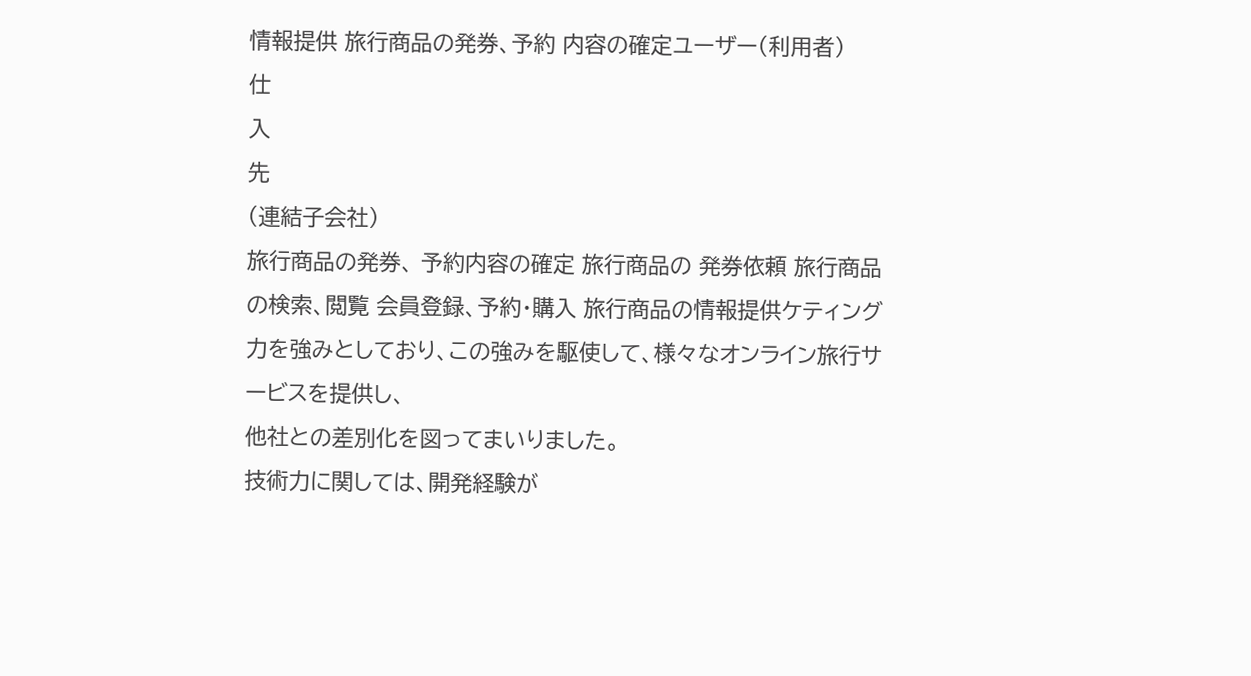情報提供 旅行商品の発券、予約 内容の確定ユーザー(利用者)
仕
入
先
(連結子会社)
旅行商品の発券、 予約内容の確定 旅行商品の 発券依頼 旅行商品の検索、閲覧 会員登録、予約・購入 旅行商品の情報提供ケティング力を強みとしており、この強みを駆使して、様々なオンライン旅行サービスを提供し、
他社との差別化を図ってまいりました。
技術力に関しては、開発経験が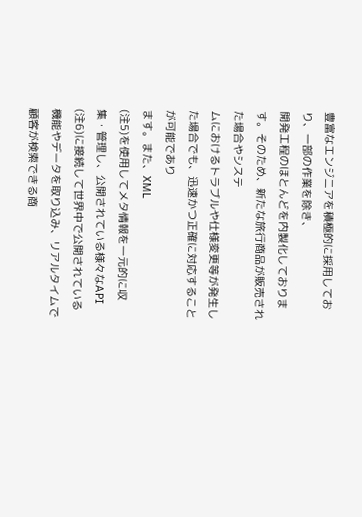豊富なエンジニアを積極的に採用しており、一部の作業を除き、
開発工程のほとんどを内製化しております。そのため、新たな旅行商品が販売された場合やシステ
ムにおけるトラブルや仕様変更等が発生した場合でも、迅速かつ正確に対応することが可能であり
ます。また、XML
(注5)を使用してメタ情報を一元的に収集・管理し、公開されている様々なAPI
(注6)に接続して世界中で公開されている機能やデータを取り込み、リアルタイムで顧客が検索できる商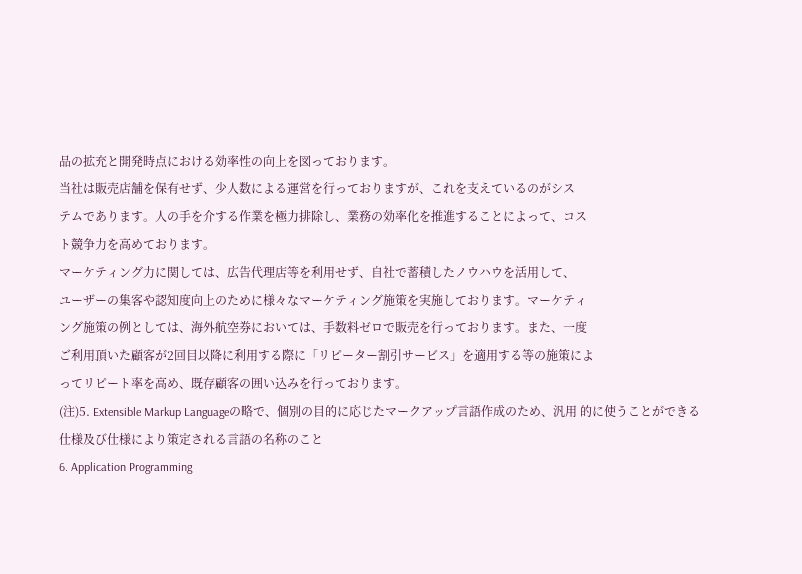品の拡充と開発時点における効率性の向上を図っております。
当社は販売店舗を保有せず、少人数による運営を行っておりますが、これを支えているのがシス
テムであります。人の手を介する作業を極力排除し、業務の効率化を推進することによって、コス
ト競争力を高めております。
マーケティング力に関しては、広告代理店等を利用せず、自社で蓄積したノウハウを活用して、
ユーザーの集客や認知度向上のために様々なマーケティング施策を実施しております。マーケティ
ング施策の例としては、海外航空券においては、手数料ゼロで販売を行っております。また、一度
ご利用頂いた顧客が2回目以降に利用する際に「リピーター割引サービス」を適用する等の施策によ
ってリピート率を高め、既存顧客の囲い込みを行っております。
(注)5. Extensible Markup Languageの略で、個別の目的に応じたマークアップ言語作成のため、汎用 的に使うことができる仕様及び仕様により策定される言語の名称のこと
6. Application Programming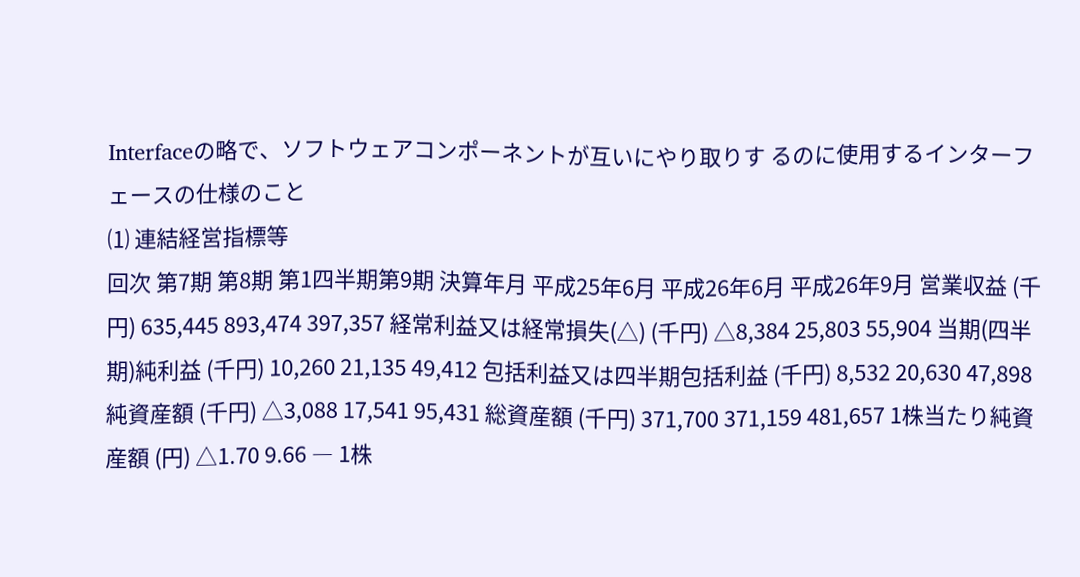Interfaceの略で、ソフトウェアコンポーネントが互いにやり取りす るのに使用するインターフェースの仕様のこと
⑴ 連結経営指標等
回次 第7期 第8期 第1四半期第9期 決算年月 平成25年6月 平成26年6月 平成26年9月 営業収益 (千円) 635,445 893,474 397,357 経常利益又は経常損失(△) (千円) △8,384 25,803 55,904 当期(四半期)純利益 (千円) 10,260 21,135 49,412 包括利益又は四半期包括利益 (千円) 8,532 20,630 47,898 純資産額 (千円) △3,088 17,541 95,431 総資産額 (千円) 371,700 371,159 481,657 1株当たり純資産額 (円) △1.70 9.66 ― 1株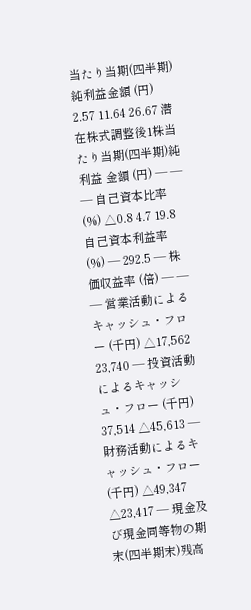当たり当期(四半期)純利益金額 (円) 2.57 11.64 26.67 潜在株式調整後1株当たり当期(四半期)純利益 金額 (円) ― ― ― 自己資本比率 (%) △0.8 4.7 19.8 自己資本利益率 (%) ― 292.5 ― 株価収益率 (倍) ― ― ― 営業活動によるキャッシュ・フロー (千円) △17,562 23,740 ― 投資活動によるキャッシュ・フロー (千円) 37,514 △45,613 ― 財務活動によるキャッシュ・フロー (千円) △49,347 △23,417 ― 現金及び現金同等物の期末(四半期末)残高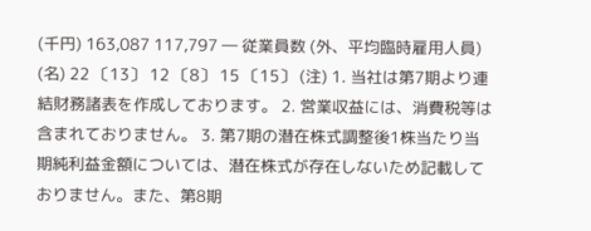(千円) 163,087 117,797 ― 従業員数 (外、平均臨時雇用人員) (名) 22 〔13〕 12 〔8〕 15 〔15〕 (注) 1. 当社は第7期より連結財務諸表を作成しております。 2. 営業収益には、消費税等は含まれておりません。 3. 第7期の潜在株式調整後1株当たり当期純利益金額については、潜在株式が存在しないため記載しておりません。また、第8期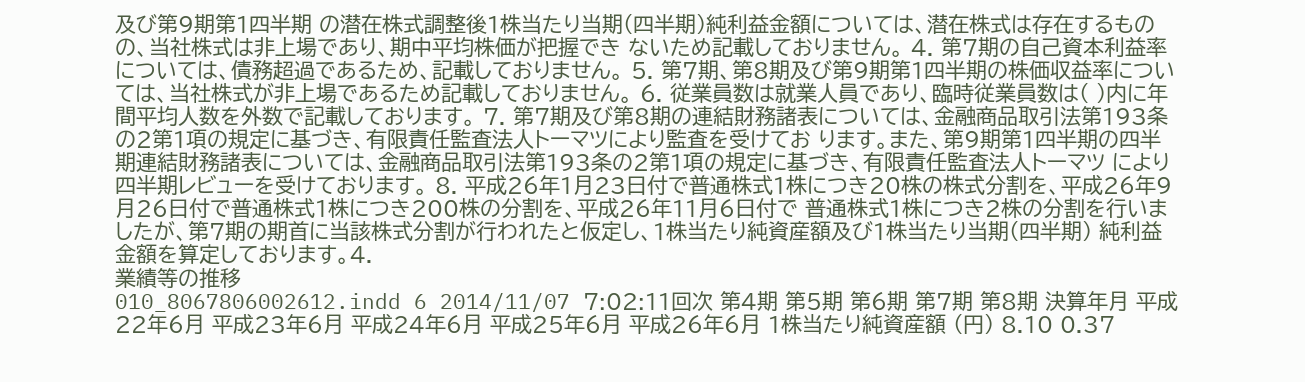及び第9期第1四半期 の潜在株式調整後1株当たり当期(四半期)純利益金額については、潜在株式は存在するものの、当社株式は非上場であり、期中平均株価が把握でき ないため記載しておりません。 4. 第7期の自己資本利益率については、債務超過であるため、記載しておりません。 5. 第7期、第8期及び第9期第1四半期の株価収益率については、当社株式が非上場であるため記載しておりません。 6. 従業員数は就業人員であり、臨時従業員数は( )内に年間平均人数を外数で記載しております。 7. 第7期及び第8期の連結財務諸表については、金融商品取引法第193条の2第1項の規定に基づき、有限責任監査法人トーマツにより監査を受けてお ります。また、第9期第1四半期の四半期連結財務諸表については、金融商品取引法第193条の2第1項の規定に基づき、有限責任監査法人トーマツ により四半期レビューを受けております。 8. 平成26年1月23日付で普通株式1株につき20株の株式分割を、平成26年9月26日付で普通株式1株につき200株の分割を、平成26年11月6日付で 普通株式1株につき2株の分割を行いましたが、第7期の期首に当該株式分割が行われたと仮定し、1株当たり純資産額及び1株当たり当期(四半期) 純利益金額を算定しております。4.
業績等の推移
010_8067806002612.indd 6 2014/11/07 7:02:11回次 第4期 第5期 第6期 第7期 第8期 決算年月 平成22年6月 平成23年6月 平成24年6月 平成25年6月 平成26年6月 1株当たり純資産額 (円) 8.10 0.37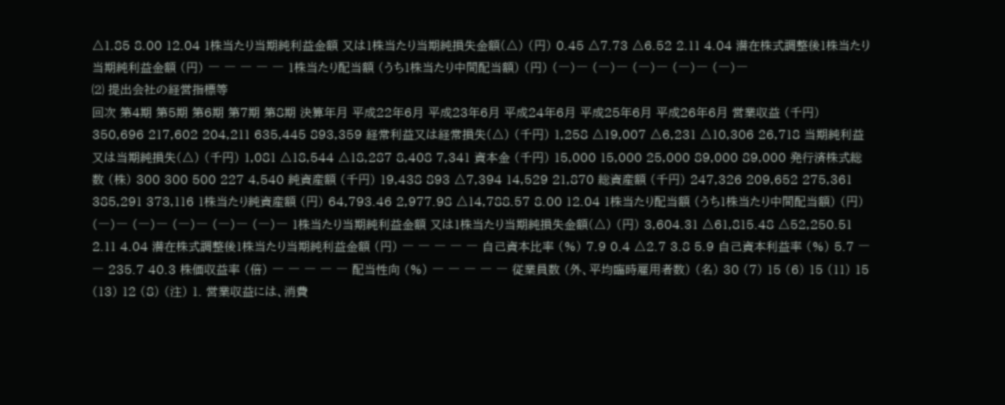△1.85 8.00 12.04 1株当たり当期純利益金額 又は1株当たり当期純損失金額(△) (円) 0.45 △7.73 △6.52 2.11 4.04 潜在株式調整後1株当たり当期純利益金額 (円) ― ― ― ― ― 1株当たり配当額 (うち1株当たり中間配当額) (円) (―)― (―)― (―)― (―)― (―)―
⑵ 提出会社の経営指標等
回次 第4期 第5期 第6期 第7期 第8期 決算年月 平成22年6月 平成23年6月 平成24年6月 平成25年6月 平成26年6月 営業収益 (千円) 350,696 217,602 204,211 635,445 893,359 経常利益又は経常損失(△) (千円) 1,258 △19,007 △6,231 △10,306 26,718 当期純利益又は当期純損失(△) (千円) 1,081 △18,544 △18,287 8,408 7,341 資本金 (千円) 15,000 15,000 25,000 89,000 89,000 発行済株式総数 (株) 300 300 500 227 4,540 純資産額 (千円) 19,438 893 △7,394 14,529 21,870 総資産額 (千円) 247,326 209,652 275,361 385,291 373,116 1株当たり純資産額 (円) 64,793.46 2,977.98 △14,788.57 8.00 12.04 1株当たり配当額 (うち1株当たり中間配当額) (円) (―)― (―)― (―)― (―)― (―)― 1株当たり当期純利益金額 又は1株当たり当期純損失金額(△) (円) 3,604.31 △61,815.48 △52,250.51 2.11 4.04 潜在株式調整後1株当たり当期純利益金額 (円) ― ― ― ― ― 自己資本比率 (%) 7.9 0.4 △2.7 3.8 5.9 自己資本利益率 (%) 5.7 ― ― 235.7 40.3 株価収益率 (倍) ― ― ― ― ― 配当性向 (%) ― ― ― ― ― 従業員数 (外、平均臨時雇用者数) (名) 30 (7) 15 (6) 15 (11) 15 (13) 12 (8) (注) 1. 営業収益には、消費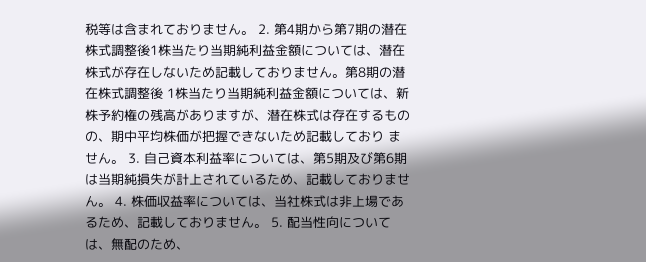税等は含まれておりません。 2. 第4期から第7期の潜在株式調整後1株当たり当期純利益金額については、潜在株式が存在しないため記載しておりません。第8期の潜在株式調整後 1株当たり当期純利益金額については、新株予約権の残高がありますが、潜在株式は存在するものの、期中平均株価が把握できないため記載しており ません。 3. 自己資本利益率については、第5期及び第6期は当期純損失が計上されているため、記載しておりません。 4. 株価収益率については、当社株式は非上場であるため、記載しておりません。 5. 配当性向については、無配のため、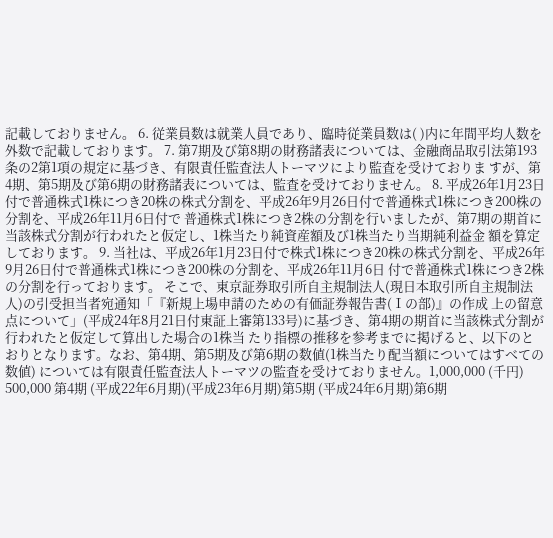記載しておりません。 6. 従業員数は就業人員であり、臨時従業員数は( )内に年間平均人数を外数で記載しております。 7. 第7期及び第8期の財務諸表については、金融商品取引法第193条の2第1項の規定に基づき、有限責任監査法人トーマツにより監査を受けておりま すが、第4期、第5期及び第6期の財務諸表については、監査を受けておりません。 8. 平成26年1月23日付で普通株式1株につき20株の株式分割を、平成26年9月26日付で普通株式1株につき200株の分割を、平成26年11月6日付で 普通株式1株につき2株の分割を行いましたが、第7期の期首に当該株式分割が行われたと仮定し、1株当たり純資産額及び1株当たり当期純利益金 額を算定しております。 9. 当社は、平成26年1月23日付で株式1株につき20株の株式分割を、平成26年9月26日付で普通株式1株につき200株の分割を、平成26年11月6日 付で普通株式1株につき2株の分割を行っております。 そこで、東京証券取引所自主規制法人(現日本取引所自主規制法人)の引受担当者宛通知「『新規上場申請のための有価証券報告書(Ⅰの部)』の作成 上の留意点について」(平成24年8月21日付東証上審第133号)に基づき、第4期の期首に当該株式分割が行われたと仮定して算出した場合の1株当 たり指標の推移を参考までに掲げると、以下のとおりとなります。なお、第4期、第5期及び第6期の数値(1株当たり配当額についてはすべての数値) については有限責任監査法人トーマツの監査を受けておりません。1,000,000 (千円) 500,000 第4期 (平成22年6月期)(平成23年6月期)第5期 (平成24年6月期)第6期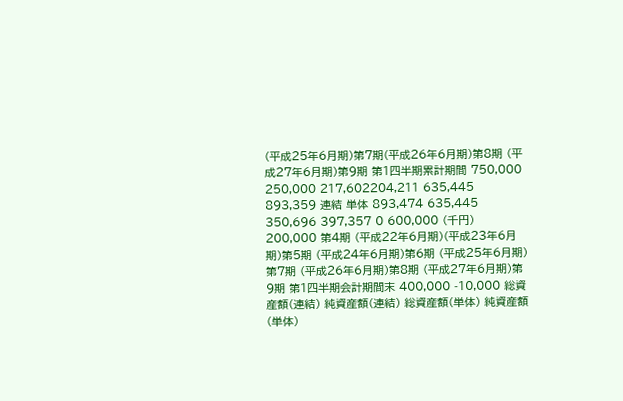(平成25年6月期)第7期(平成26年6月期)第8期 (平成27年6月期)第9期 第1四半期累計期間 750,000 250,000 217,602204,211 635,445 893,359 連結 単体 893,474 635,445 350,696 397,357 0 600,000 (千円) 200,000 第4期 (平成22年6月期)(平成23年6月期)第5期 (平成24年6月期)第6期 (平成25年6月期)第7期 (平成26年6月期)第8期 (平成27年6月期)第9期 第1四半期会計期間末 400,000 -10,000 総資産額(連結) 純資産額(連結) 総資産額(単体) 純資産額(単体)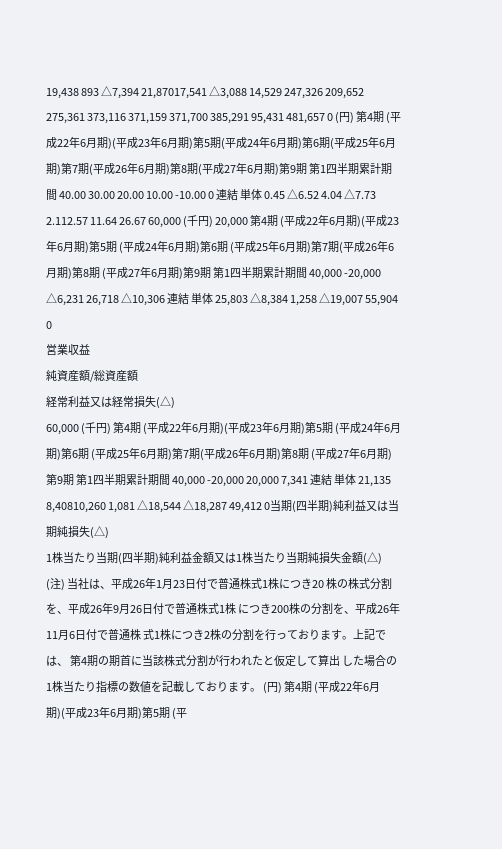19,438 893 △7,394 21,87017,541 △3,088 14,529 247,326 209,652 275,361 373,116 371,159 371,700 385,291 95,431 481,657 0 (円) 第4期 (平成22年6月期)(平成23年6月期)第5期(平成24年6月期)第6期(平成25年6月期)第7期(平成26年6月期)第8期(平成27年6月期)第9期 第1四半期累計期間 40.00 30.00 20.00 10.00 -10.00 0 連結 単体 0.45 △6.52 4.04 △7.73 2.112.57 11.64 26.67 60,000 (千円) 20,000 第4期 (平成22年6月期)(平成23年6月期)第5期 (平成24年6月期)第6期 (平成25年6月期)第7期(平成26年6月期)第8期 (平成27年6月期)第9期 第1四半期累計期間 40,000 -20,000 △6,231 26,718 △10,306 連結 単体 25,803 △8,384 1,258 △19,007 55,904 0
営業収益
純資産額/総資産額
経常利益又は経常損失(△)
60,000 (千円) 第4期 (平成22年6月期)(平成23年6月期)第5期 (平成24年6月期)第6期 (平成25年6月期)第7期(平成26年6月期)第8期 (平成27年6月期)第9期 第1四半期累計期間 40,000 -20,000 20,000 7,341 連結 単体 21,135 8,40810,260 1,081 △18,544 △18,287 49,412 0当期(四半期)純利益又は当期純損失(△)
1株当たり当期(四半期)純利益金額又は1株当たり当期純損失金額(△)
(注) 当社は、平成26年1月23日付で普通株式1株につき20 株の株式分割を、平成26年9月26日付で普通株式1株 につき200株の分割を、平成26年11月6日付で普通株 式1株につき2株の分割を行っております。上記では、 第4期の期首に当該株式分割が行われたと仮定して算出 した場合の1株当たり指標の数値を記載しております。 (円) 第4期 (平成22年6月期)(平成23年6月期)第5期 (平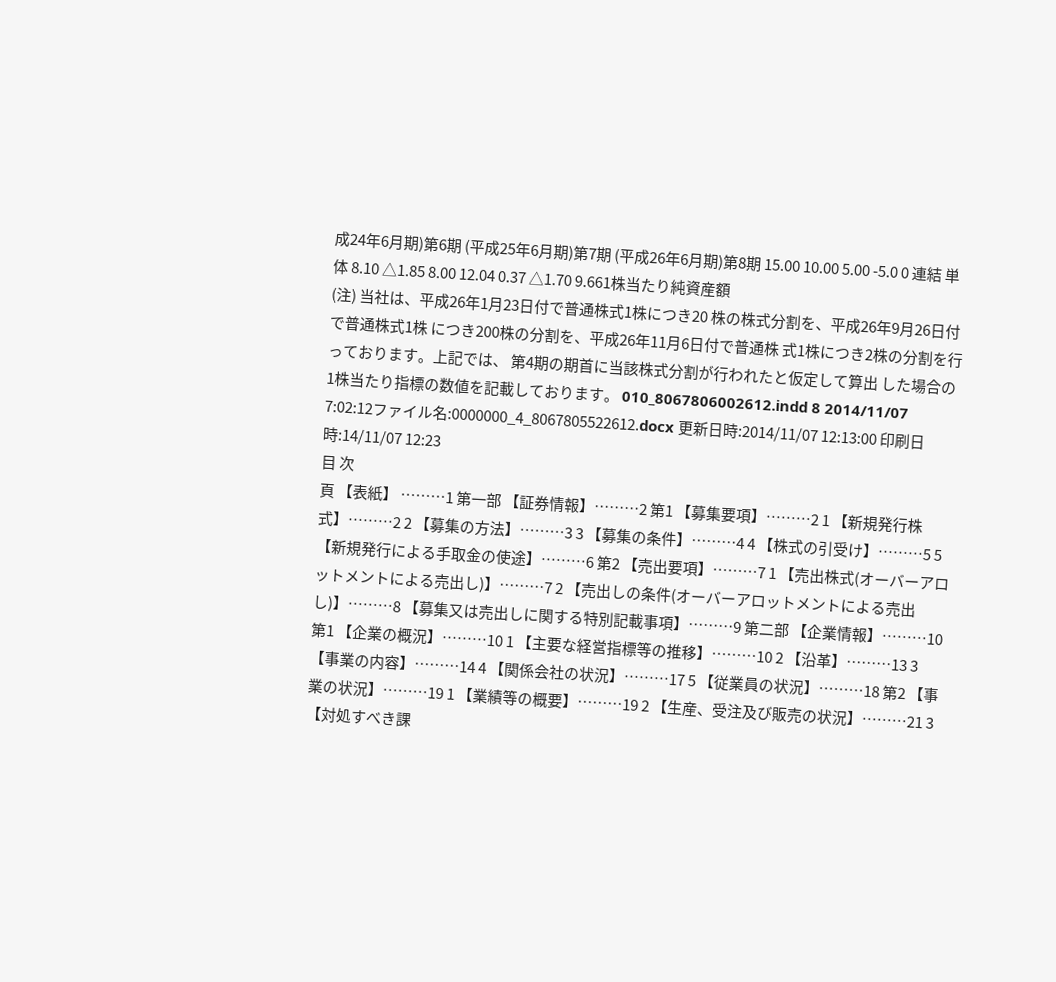成24年6月期)第6期 (平成25年6月期)第7期 (平成26年6月期)第8期 15.00 10.00 5.00 -5.0 0 連結 単体 8.10 △1.85 8.00 12.04 0.37 △1.70 9.661株当たり純資産額
(注) 当社は、平成26年1月23日付で普通株式1株につき20 株の株式分割を、平成26年9月26日付で普通株式1株 につき200株の分割を、平成26年11月6日付で普通株 式1株につき2株の分割を行っております。上記では、 第4期の期首に当該株式分割が行われたと仮定して算出 した場合の1株当たり指標の数値を記載しております。 010_8067806002612.indd 8 2014/11/07 7:02:12ファイル名:0000000_4_8067805522612.docx 更新日時:2014/11/07 12:13:00 印刷日時:14/11/07 12:23
目 次
頁 【表紙】 ………1 第一部 【証券情報】………2 第1 【募集要項】………2 1 【新規発行株式】………2 2 【募集の方法】………3 3 【募集の条件】………4 4 【株式の引受け】………5 5 【新規発行による手取金の使途】………6 第2 【売出要項】………7 1 【売出株式(オーバーアロットメントによる売出し)】………7 2 【売出しの条件(オーバーアロットメントによる売出し)】………8 【募集又は売出しに関する特別記載事項】………9 第二部 【企業情報】………10 第1 【企業の概況】………10 1 【主要な経営指標等の推移】………10 2 【沿革】………13 3 【事業の内容】………14 4 【関係会社の状況】………17 5 【従業員の状況】………18 第2 【事業の状況】………19 1 【業績等の概要】………19 2 【生産、受注及び販売の状況】………21 3 【対処すべき課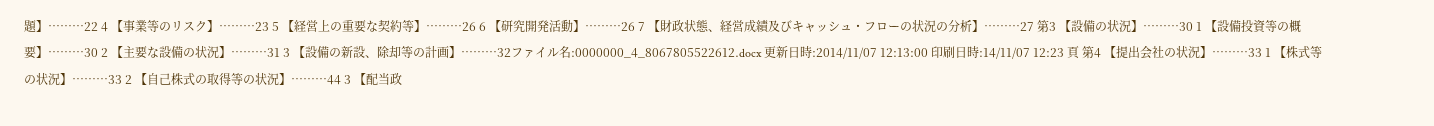題】………22 4 【事業等のリスク】………23 5 【経営上の重要な契約等】………26 6 【研究開発活動】………26 7 【財政状態、経営成績及びキャッシュ・フローの状況の分析】………27 第3 【設備の状況】………30 1 【設備投資等の概要】………30 2 【主要な設備の状況】………31 3 【設備の新設、除却等の計画】………32ファイル名:0000000_4_8067805522612.docx 更新日時:2014/11/07 12:13:00 印刷日時:14/11/07 12:23 頁 第4 【提出会社の状況】………33 1 【株式等の状況】………33 2 【自己株式の取得等の状況】………44 3 【配当政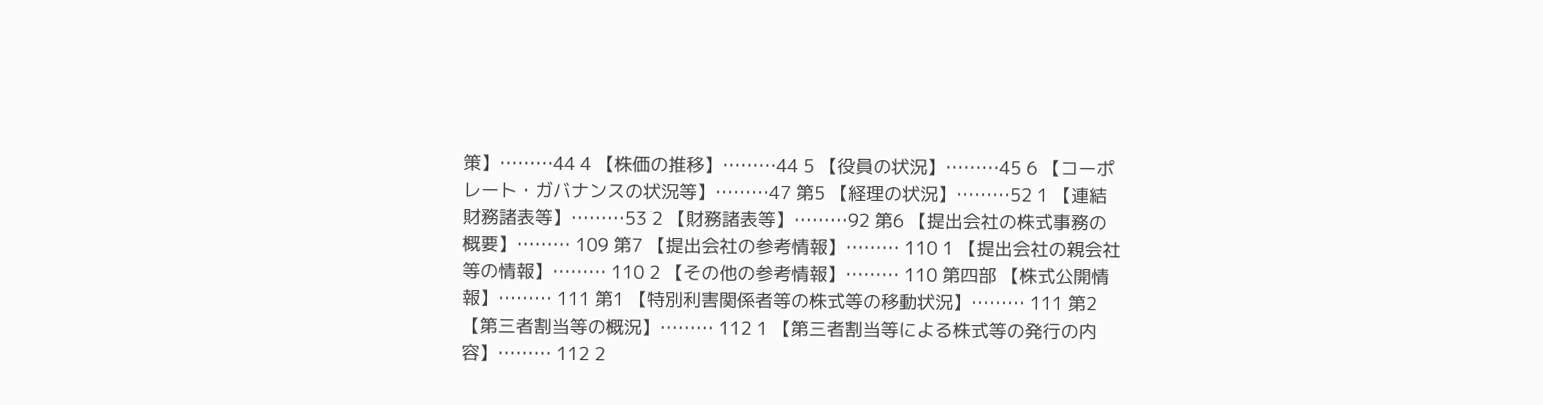策】………44 4 【株価の推移】………44 5 【役員の状況】………45 6 【コーポレート・ガバナンスの状況等】………47 第5 【経理の状況】………52 1 【連結財務諸表等】………53 2 【財務諸表等】………92 第6 【提出会社の株式事務の概要】……… 109 第7 【提出会社の参考情報】……… 110 1 【提出会社の親会社等の情報】……… 110 2 【その他の参考情報】……… 110 第四部 【株式公開情報】……… 111 第1 【特別利害関係者等の株式等の移動状況】……… 111 第2 【第三者割当等の概況】……… 112 1 【第三者割当等による株式等の発行の内容】……… 112 2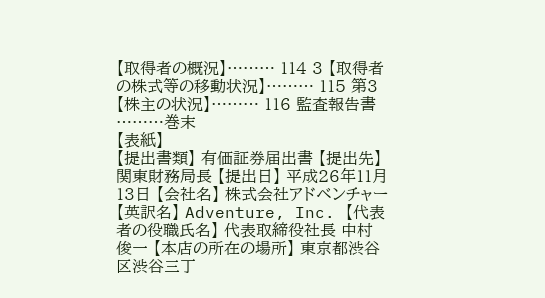【取得者の概況】……… 114 3 【取得者の株式等の移動状況】……… 115 第3 【株主の状況】……… 116 監査報告書 ………巻末
【表紙】
【提出書類】 有価証券届出書 【提出先】 関東財務局長 【提出日】 平成26年11月13日 【会社名】 株式会社アドベンチャー 【英訳名】 Adventure, Inc. 【代表者の役職氏名】 代表取締役社長 中村 俊一 【本店の所在の場所】 東京都渋谷区渋谷三丁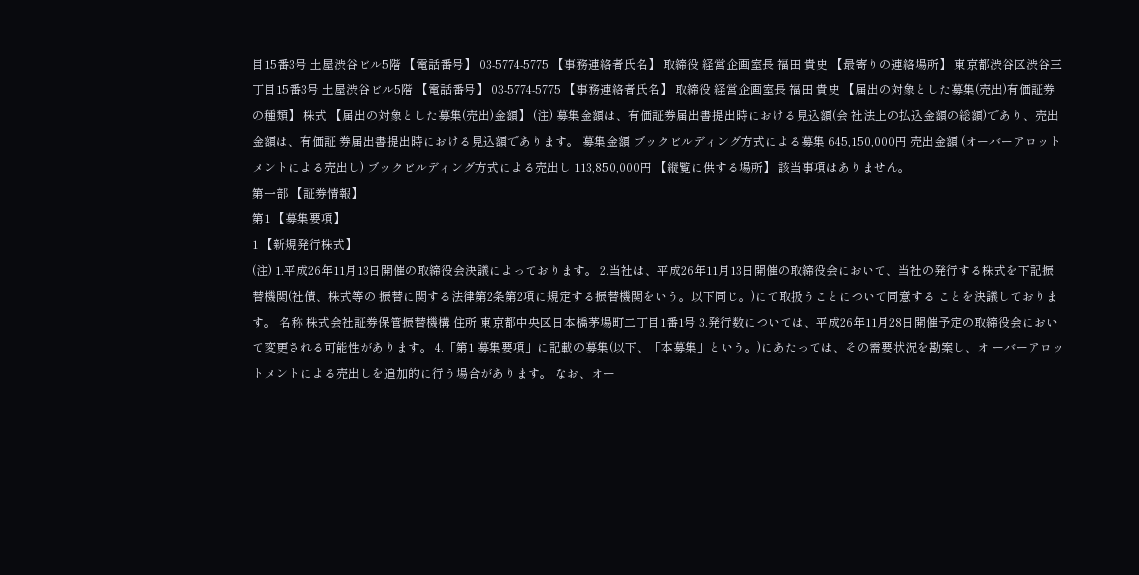目15番3号 土屋渋谷ビル5階 【電話番号】 03-5774-5775 【事務連絡者氏名】 取締役 経営企画室長 福田 貴史 【最寄りの連絡場所】 東京都渋谷区渋谷三丁目15番3号 土屋渋谷ビル5階 【電話番号】 03-5774-5775 【事務連絡者氏名】 取締役 経営企画室長 福田 貴史 【届出の対象とした募集(売出)有価証券の種類】 株式 【届出の対象とした募集(売出)金額】 (注) 募集金額は、有価証券届出書提出時における見込額(会 社法上の払込金額の総額)であり、売出金額は、有価証 券届出書提出時における見込額であります。 募集金額 ブックビルディング方式による募集 645,150,000円 売出金額 (オーバーアロットメントによる売出し) ブックビルディング方式による売出し 113,850,000円 【縦覧に供する場所】 該当事項はありません。
第一部 【証券情報】
第1 【募集要項】
1 【新規発行株式】
(注) 1.平成26年11月13日開催の取締役会決議によっております。 2.当社は、平成26年11月13日開催の取締役会において、当社の発行する株式を下記振替機関(社債、株式等の 振替に関する法律第2条第2項に規定する振替機関をいう。以下同じ。)にて取扱うことについて同意する ことを決議しております。 名称 株式会社証券保管振替機構 住所 東京都中央区日本橋茅場町二丁目1番1号 3.発行数については、平成26年11月28日開催予定の取締役会において変更される可能性があります。 4.「第1 募集要項」に記載の募集(以下、「本募集」という。)にあたっては、その需要状況を勘案し、オ ーバーアロットメントによる売出しを追加的に行う場合があります。 なお、オー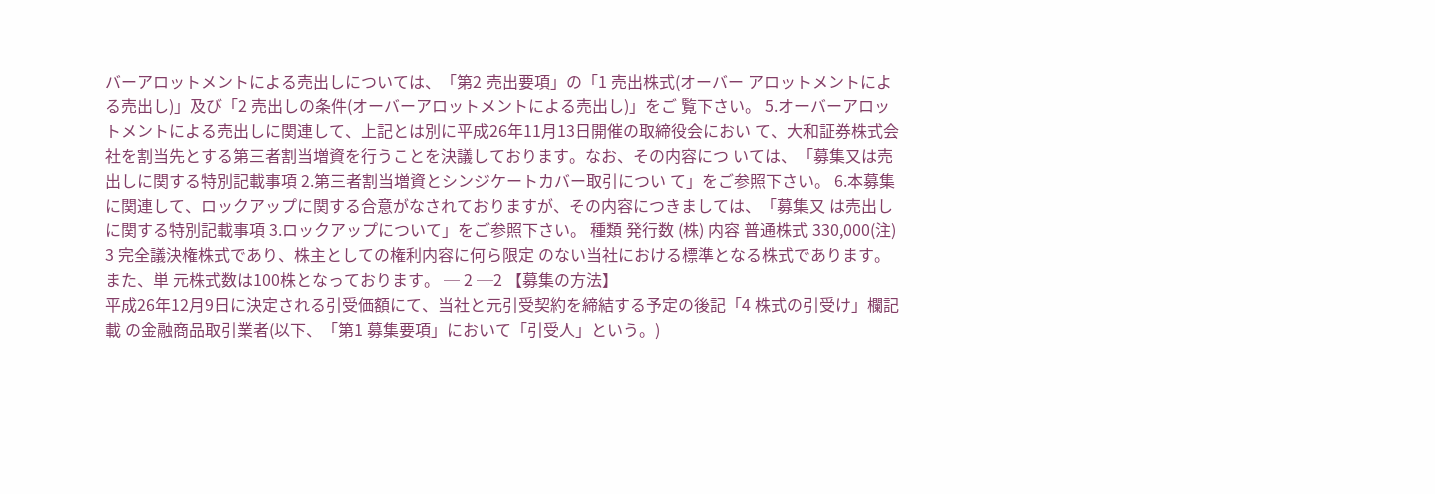バーアロットメントによる売出しについては、「第2 売出要項」の「1 売出株式(オーバー アロットメントによる売出し)」及び「2 売出しの条件(オーバーアロットメントによる売出し)」をご 覧下さい。 5.オーバーアロットメントによる売出しに関連して、上記とは別に平成26年11月13日開催の取締役会におい て、大和証券株式会社を割当先とする第三者割当増資を行うことを決議しております。なお、その内容につ いては、「募集又は売出しに関する特別記載事項 2.第三者割当増資とシンジケートカバー取引につい て」をご参照下さい。 6.本募集に関連して、ロックアップに関する合意がなされておりますが、その内容につきましては、「募集又 は売出しに関する特別記載事項 3.ロックアップについて」をご参照下さい。 種類 発行数 (株) 内容 普通株式 330,000(注) 3 完全議決権株式であり、株主としての権利内容に何ら限定 のない当社における標準となる株式であります。また、単 元株式数は100株となっております。 ─ 2 ─2 【募集の方法】
平成26年12月9日に決定される引受価額にて、当社と元引受契約を締結する予定の後記「4 株式の引受け」欄記載 の金融商品取引業者(以下、「第1 募集要項」において「引受人」という。)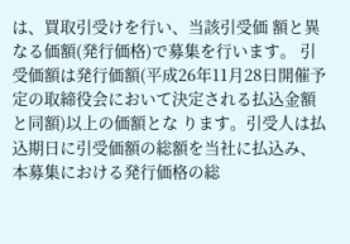は、買取引受けを行い、当該引受価 額と異なる価額(発行価格)で募集を行います。 引受価額は発行価額(平成26年11月28日開催予定の取締役会において決定される払込金額と同額)以上の価額とな ります。引受人は払込期日に引受価額の総額を当社に払込み、本募集における発行価格の総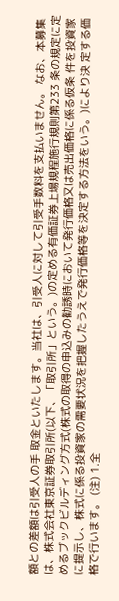額との差額は引受人の手 取金といたします。当社は、引受人に対して引受手数料を支払いません。 なお、本募集は、株式会社東京証券取引所(以下、「取引所」という。)の定める有価証券上場規程施行規則第233 条の規定に定めるブックビルディング方式(株式の取得の申込みの勧誘時において発行価格又は売出価格に係る仮条 件を投資家に提示し、株式に係る投資家の需要状況を把握したうえで発行価格等を決定する方法をいう。)により決 定する価格で行います。 (注) 1.全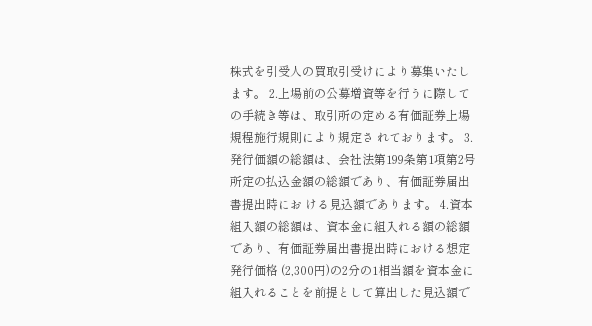株式を引受人の買取引受けにより募集いたします。 2.上場前の公募増資等を行うに際しての手続き等は、取引所の定める有価証券上場規程施行規則により規定さ れております。 3.発行価額の総額は、会社法第199条第1項第2号所定の払込金額の総額であり、有価証券届出書提出時にお ける見込額であります。 4.資本組入額の総額は、資本金に組入れる額の総額であり、有価証券届出書提出時における想定発行価格 (2,300円)の2分の1相当額を資本金に組入れることを前提として算出した見込額で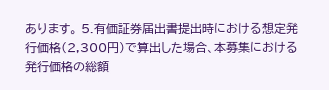あります。 5.有価証券届出書提出時における想定発行価格(2,300円)で算出した場合、本募集における発行価格の総額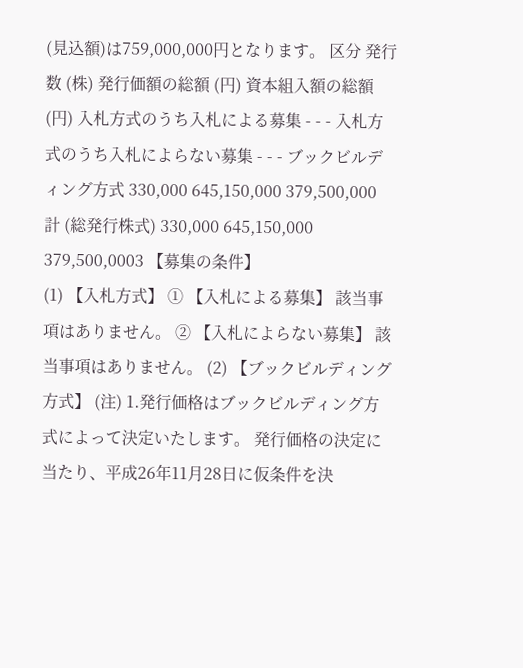(見込額)は759,000,000円となります。 区分 発行数 (株) 発行価額の総額 (円) 資本組入額の総額 (円) 入札方式のうち入札による募集 - - - 入札方式のうち入札によらない募集 - - - ブックビルディング方式 330,000 645,150,000 379,500,000 計 (総発行株式) 330,000 645,150,000 379,500,0003 【募集の条件】
(1) 【入札方式】 ① 【入札による募集】 該当事項はありません。 ② 【入札によらない募集】 該当事項はありません。 (2) 【ブックビルディング方式】 (注) 1.発行価格はブックビルディング方式によって決定いたします。 発行価格の決定に当たり、平成26年11月28日に仮条件を決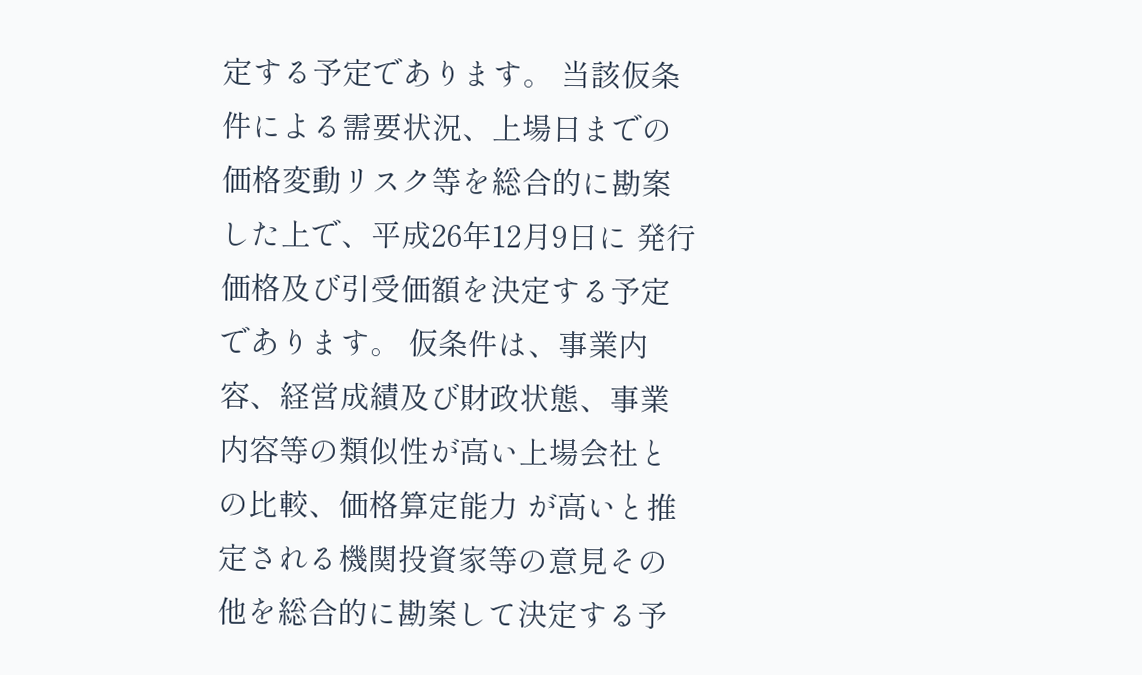定する予定であります。 当該仮条件による需要状況、上場日までの価格変動リスク等を総合的に勘案した上で、平成26年12月9日に 発行価格及び引受価額を決定する予定であります。 仮条件は、事業内容、経営成績及び財政状態、事業内容等の類似性が高い上場会社との比較、価格算定能力 が高いと推定される機関投資家等の意見その他を総合的に勘案して決定する予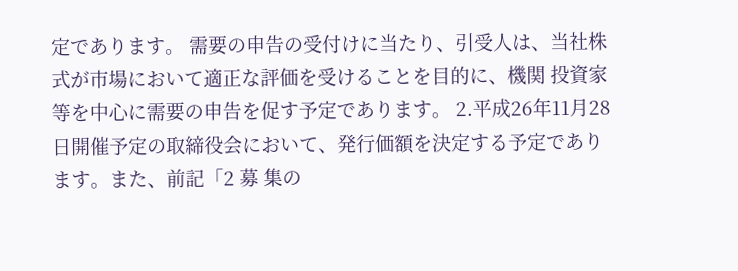定であります。 需要の申告の受付けに当たり、引受人は、当社株式が市場において適正な評価を受けることを目的に、機関 投資家等を中心に需要の申告を促す予定であります。 2.平成26年11月28日開催予定の取締役会において、発行価額を決定する予定であります。また、前記「2 募 集の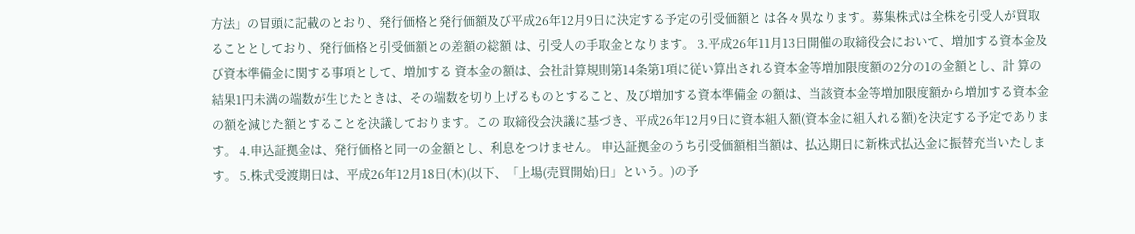方法」の冒頭に記載のとおり、発行価格と発行価額及び平成26年12月9日に決定する予定の引受価額と は各々異なります。募集株式は全株を引受人が買取ることとしており、発行価格と引受価額との差額の総額 は、引受人の手取金となります。 3.平成26年11月13日開催の取締役会において、増加する資本金及び資本準備金に関する事項として、増加する 資本金の額は、会社計算規則第14条第1項に従い算出される資本金等増加限度額の2分の1の金額とし、計 算の結果1円未満の端数が生じたときは、その端数を切り上げるものとすること、及び増加する資本準備金 の額は、当該資本金等増加限度額から増加する資本金の額を減じた額とすることを決議しております。この 取締役会決議に基づき、平成26年12月9日に資本組入額(資本金に組入れる額)を決定する予定でありま す。 4.申込証拠金は、発行価格と同一の金額とし、利息をつけません。 申込証拠金のうち引受価額相当額は、払込期日に新株式払込金に振替充当いたします。 5.株式受渡期日は、平成26年12月18日(木)(以下、「上場(売買開始)日」という。)の予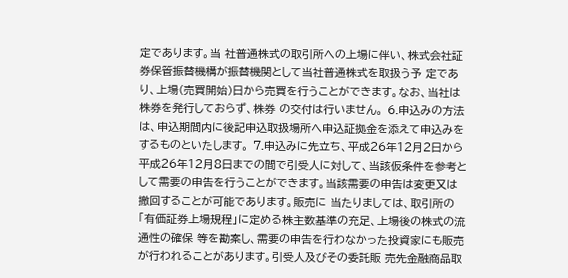定であります。当 社普通株式の取引所への上場に伴い、株式会社証券保管振替機構が振替機関として当社普通株式を取扱う予 定であり、上場(売買開始)日から売買を行うことができます。なお、当社は株券を発行しておらず、株券 の交付は行いません。 6.申込みの方法は、申込期間内に後記申込取扱場所へ申込証拠金を添えて申込みをするものといたします。 7.申込みに先立ち、平成26年12月2日から平成26年12月8日までの間で引受人に対して、当該仮条件を参考と して需要の申告を行うことができます。当該需要の申告は変更又は撤回することが可能であります。販売に 当たりましては、取引所の「有価証券上場規程」に定める株主数基準の充足、上場後の株式の流通性の確保 等を勘案し、需要の申告を行わなかった投資家にも販売が行われることがあります。引受人及びその委託販 売先金融商品取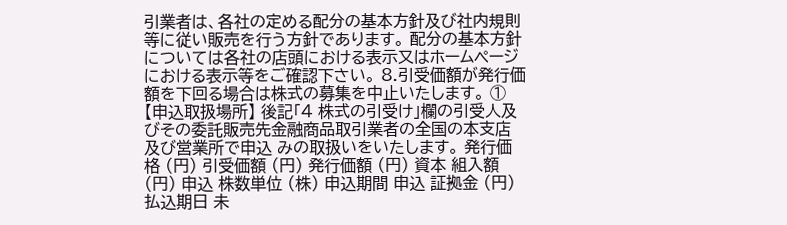引業者は、各社の定める配分の基本方針及び社内規則等に従い販売を行う方針であります。 配分の基本方針については各社の店頭における表示又はホームページにおける表示等をご確認下さい。 8.引受価額が発行価額を下回る場合は株式の募集を中止いたします。 ① 【申込取扱場所】 後記「4 株式の引受け」欄の引受人及びその委託販売先金融商品取引業者の全国の本支店及び営業所で申込 みの取扱いをいたします。 発行価格 (円) 引受価額 (円) 発行価額 (円) 資本 組入額 (円) 申込 株数単位 (株) 申込期間 申込 証拠金 (円) 払込期日 未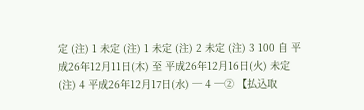定 (注) 1 未定 (注) 1 未定 (注) 2 未定 (注) 3 100 自 平成26年12月11日(木) 至 平成26年12月16日(火) 未定 (注) 4 平成26年12月17日(水) ─ 4 ─② 【払込取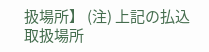扱場所】 (注) 上記の払込取扱場所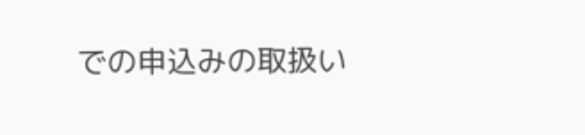での申込みの取扱い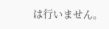は行いません。